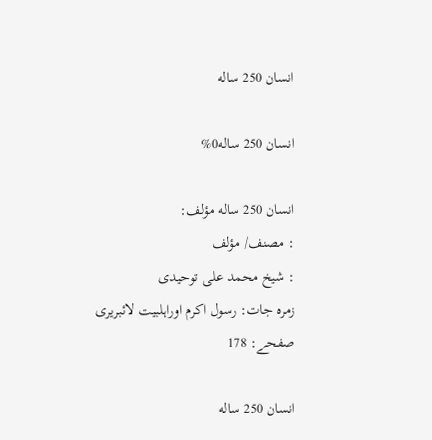انسان 250 ساله

انسان 250 ساله0%

انسان 250 ساله مؤلف:
: مصنف/ مؤلف
: شیخ محمد علی توحیدی
زمرہ جات: رسول اکرم اوراہلبیت لائبریری
صفحے: 178

انسان 250 ساله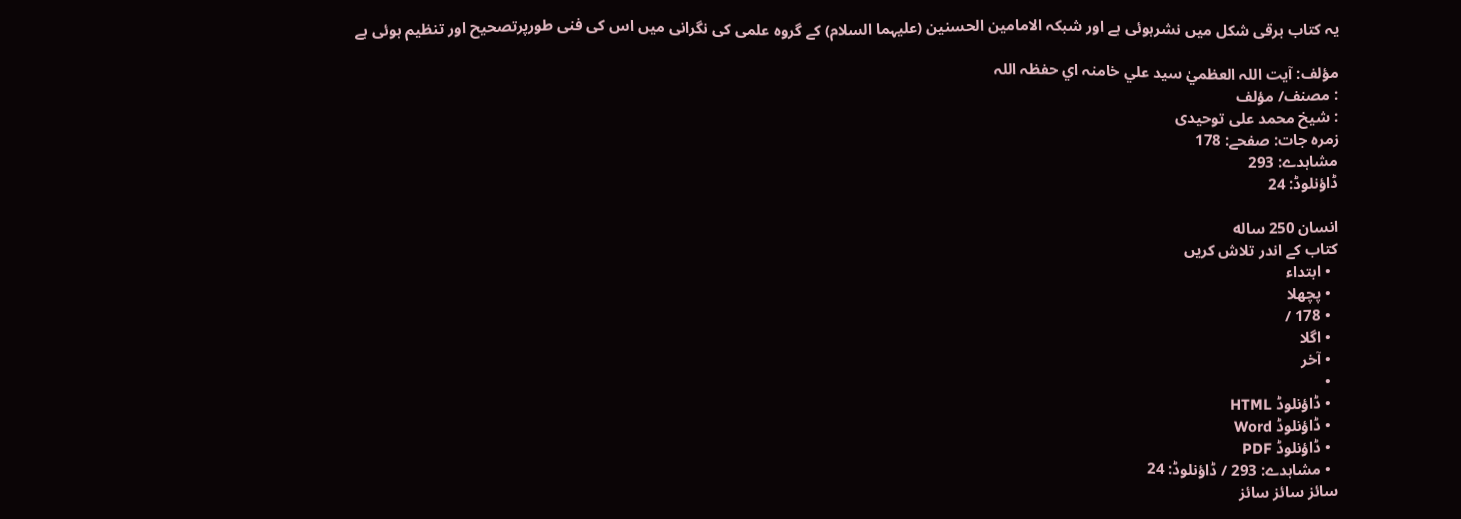یہ کتاب برقی شکل میں نشرہوئی ہے اور شبکہ الامامین الحسنین (علیہما السلام) کے گروہ علمی کی نگرانی میں اس کی فنی طورپرتصحیح اور تنظیم ہوئی ہے

مؤلف: آیت اللہ العظميٰ سید علي خامنہ اي حفظہ اللہ
: مصنف/ مؤلف
: شیخ محمد علی توحیدی
زمرہ جات: صفحے: 178
مشاہدے: 293
ڈاؤنلوڈ: 24

انسان 250 ساله
کتاب کے اندر تلاش کریں
  • ابتداء
  • پچھلا
  • 178 /
  • اگلا
  • آخر
  •
  • ڈاؤنلوڈ HTML
  • ڈاؤنلوڈ Word
  • ڈاؤنلوڈ PDF
  • مشاہدے: 293 / ڈاؤنلوڈ: 24
سائز سائز سائز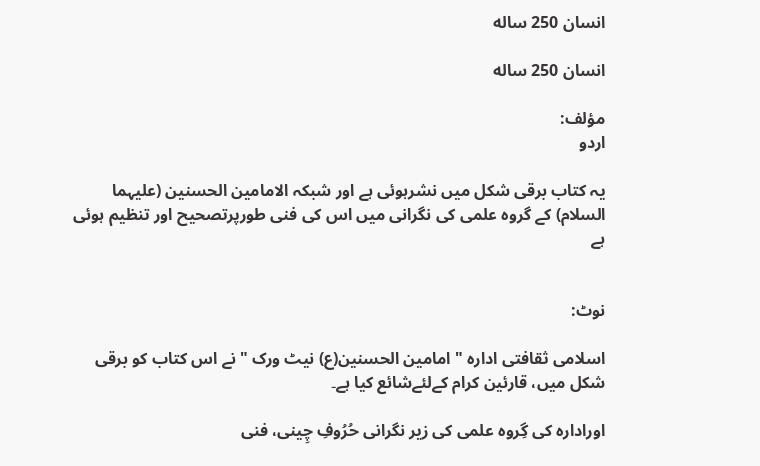انسان 250 ساله

انسان 250 ساله

مؤلف:
اردو

یہ کتاب برقی شکل میں نشرہوئی ہے اور شبکہ الامامین الحسنین (علیہما السلام) کے گروہ علمی کی نگرانی میں اس کی فنی طورپرتصحیح اور تنظیم ہوئی ہے


نوٹ:

اسلامی ثقافتی ادارہ " امامین الحسنین(ع) نیٹ ورک " نے اس کتاب کو برقی شکل میں، قارئین کرام کےلئےشائع کیا ہے۔

اورادارہ کی گِروہ علمی کی زیر نگرانی حُرُوفِ چِینی، فنی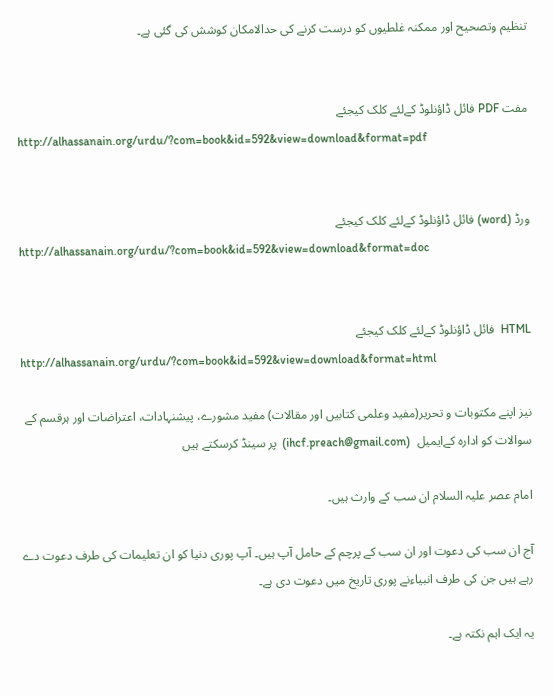تنظیم وتصحیح اور ممکنہ غلطیوں کو درست کرنے کی حدالامکان کوشش کی گئی ہے۔


مفت PDF فائل ڈاؤنلوڈ کےلئے کلک کیجئے
http://alhassanain.org/urdu/?com=book&id=592&view=download&format=pdf


ورڈ (word) فائل ڈاؤنلوڈ کےلئے کلک کیجئے
http://alhassanain.org/urdu/?com=book&id=592&view=download&format=doc


HTML  فائل ڈاؤنلوڈ کےلئے کلک کیجئے
http://alhassanain.org/urdu/?com=book&id=592&view=download&format=html

نیز اپنے مکتوبات و تحریر(مفید وعلمی کتابیں اور مقالات) مفید مشورے، پیشنہادات، اعتراضات اور ہرقسم کے سوالات کو ادارہ کےایمیل  (ihcf.preach@gmail.com)  پر سینڈ کرسکتے ہیں

امام عصر علیہ السلام ان سب کے وارث ہیں۔

آج ان سب کی دعوت اور ان سب کے پرچم کے حامل آپ ہیں۔ آپ پوری دنیا کو ان تعلیمات کی طرف دعوت دے رہے ہیں جن کی طرف انبیاءنے پوری تاریخ میں دعوت دی ہے۔

یہ ایک اہم نکتہ ہے۔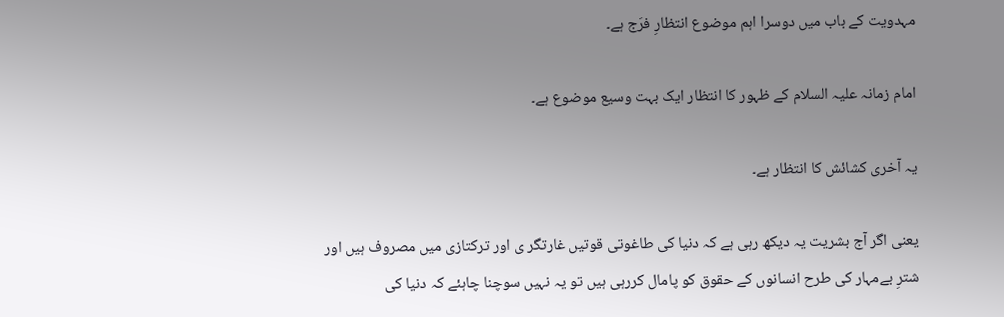مہدویت کے باب میں دوسرا اہم موضوع انتظارِ فرَج ہے۔

امام زمانہ علیہ السلام کے ظہور کا انتظار ایک بہت وسیع موضوع ہے۔

یہ آخری کشائش کا انتظار ہے۔

یعنی اگر آج بشریت یہ دیکھ رہی ہے کہ دنیا کی طاغوتی قوتیں غارتگر ی اور ترکتازی میں مصروف ہیں اور شترِ بےمہار کی طرح انسانوں کے حقوق کو پامال کررہی ہیں تو یہ نہیں سوچنا چاہئے کہ دنیا کی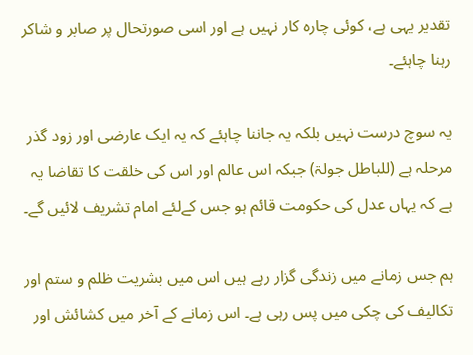تقدیر یہی ہے، کوئی چارہ کار نہیں ہے اور اسی صورتحال پر صابر و شاکر رہنا چاہئے۔

یہ سوچ درست نہیں بلکہ یہ جاننا چاہئے کہ یہ ایک عارضی اور زود گذر مرحلہ ہے (للباطل جولۃ) جبکہ اس عالم اور اس کی خلقت کا تقاضا یہ ہے کہ یہاں عدل کی حکومت قائم ہو جس کےلئے امام تشریف لائیں گے۔

ہم جس زمانے میں زندگی گزار رہے ہیں اس میں بشریت ظلم و ستم اور تکالیف کی چکی میں پس رہی ہے۔ اس زمانے کے آخر میں کشائش اور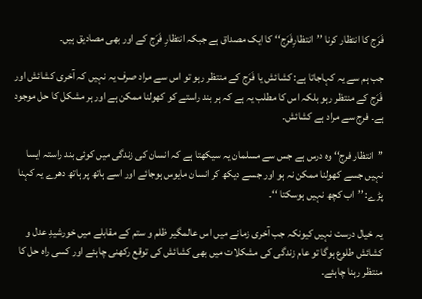فَرَج کا انتظار کرنا ’’انتظارِفَرَج‘‘ کا ایک مصداق ہے جبکہ انتظارِ فَرَج کے اور بھی مصادیق ہیں۔

جب ہم سے یہ کہاجاتا ہے: کشائش یا فَرَج کے منتظر رہو تو اس سے مراد صرف یہ نہیں کہ آخری کشائش اور فَرَج کے منتظر رہو بلکہ اس کا مطلب یہ ہے کہ ہر بند راستے کو کھولنا ممکن ہے اور ہر مشکل کا حل موجود ہے۔ فرج سے مراد ہے کشائش۔

’’انتظار فرج‘‘ وہ درس ہے جس سے مسلمان یہ سیکھتا ہے کہ انسان کی زندگی میں کوئی بند راستہ ایسا نہیں جسے کھولنا ممکن نہ ہو اور جسے دیکھ کر انسان مایوس ہوجائے اور اسے ہاتھ پر ہاتھ دھرے یہ کہنا پڑے: ’’اب کچھ نہیں ہوسکتا ‘‘۔

یہ خیال درست نہیں کیونکہ جب آخری زمانے میں اس عالمگیر ظلم و ستم کے مقابلے میں خورشیدِ عدل و کشائش طلوع ہوگا تو عام زندگی کی مشکلات میں بھی کشائش کی توقع رکھنی چاہئے اور کسی راہ حل کا منتظر رہنا چاہئے۔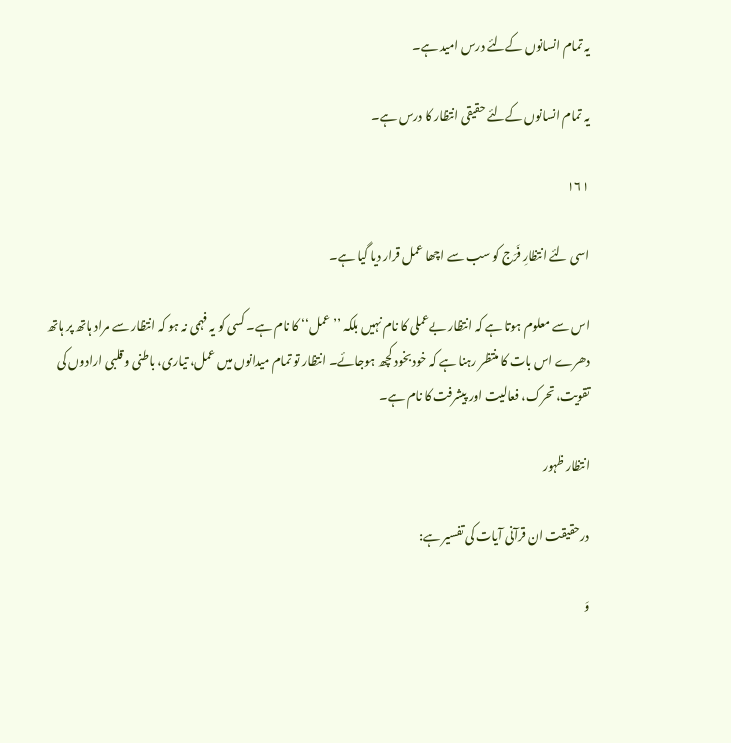یہ تمام انسانوں کےلئے درس امید ہے۔

یہ تمام انسانوں کےلئے حقیقی انتظار کا درس ہے۔

۱۶۱

اسی لئے انتظارِ فَرَج کو سب سے اچھا عمل قرار دیا گیا ہے۔

اس سے معلوم ہوتا ہے کہ انتظار بےعملی کا نام نہیں بلکہ ’’عمل‘‘ کا نام ہے۔ کسی کو یہ فہمی نہ ہو کہ انتظار سے مراد ہاتھ پر ہاتھ دھرے اس بات کا منتظر رہنا ہے کہ خود بخود کچھ ہوجائے۔ انتظار تو تمام میدانوں میں عمل، تیاری، باطنی و قلبی ارادوں کی تقویت، تحرک، فعالیت اور پیشرفت کا نام ہے۔

انتظار ظہور

درحقیقت ان قرآنی آیات کی تفسیر ہے:

وَ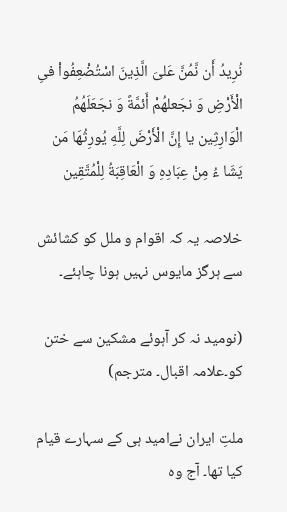نُرِيدُ أَن نَّمُنَّ عَلىَ الَّذِينَ اسْتُضْعِفُواْ فىِ الْأَرْضِ وَ نجَعلهُمْ أَئمَّةً وَ نجَعَلَهُمُ الْوَارِثِين یا إِنَّ الْأَرْضَ لِلَّهِ يُورِثُهَا مَن يَشَا ءُ مِنْ عِبَادِهِ وَ الْعَاقِبَةُ لِلْمُتَّقِين

خلاصہ یہ کہ اقوام و ملل کو کشائش سے ہرگز مایوس نہیں ہونا چاہئے۔

(نومید نہ کر آہوئے مشکین سے ختن کو۔علامہ اقبال۔ مترجم)

ملتِ ایران نےامید ہی کے سہارے قیام کیا تھا۔ آج وہ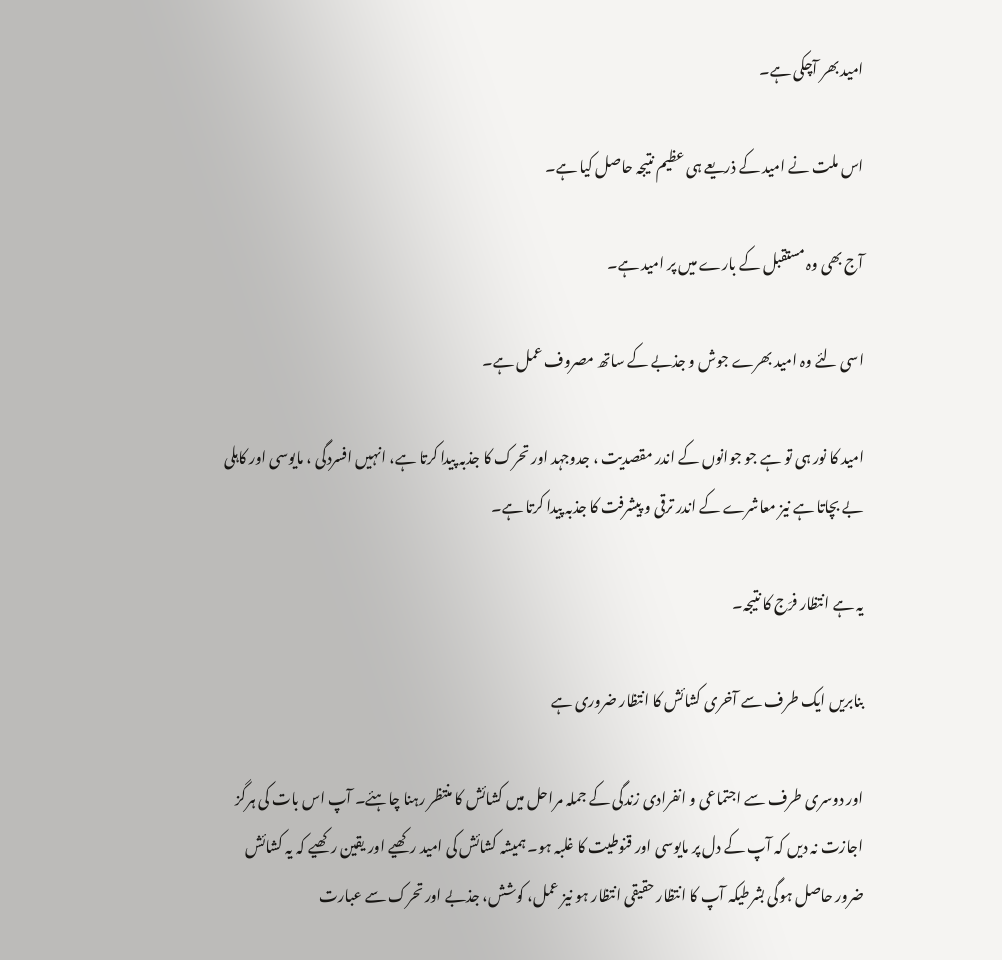امید بھر آچکی ہے۔

اس ملت نے امید کے ذریعے ہی عظیم نتیجہ حاصل کیا ہے۔

آج بھی وہ مستقبل کے بارے میں پر امید ہے۔

اسی لئے وہ امید بھرے جوش و جذبے کے ساتھ مصروف عمل ہے۔

امید کا نور ہی تو ہے جو جوانوں کے اندر مقصدیت ، جدوجہد اور تحرک کا جذبہ پیدا کرتا ہے، انہیں افسردگی ، مایوسی اور کاہلی بے بچاتا ہے نیز معاشرے کے اندر ترقی و پیشرفت کا جذبہ پیدا کرتا ہے۔

یہ ہے انتظار فرَج کا نتیجہ۔

بنابریں ایک طرف سے آخری کشائش کا انتظار ضروری ہے

اور دوسری طرف سے اجتماعی و انفرادی زندگی کے جملہ مراحل میں کشائش کا منتظر رہنا چاہئے۔ آپ اس بات کی ہرگز اجازت نہ دیں کہ آپ کے دل پر مایوسی اور قنوطیت کا غلبہ ہو۔ ہمیشہ کشائش کی امید رکھیے اور یقین رکھیے کہ یہ کشائش ضرور حاصل ہوگی بشرطیکہ آپ کا انتظار حقیقی انتظار ہو نیز عمل، کوشش، جذبے اور تحرک سے عبارت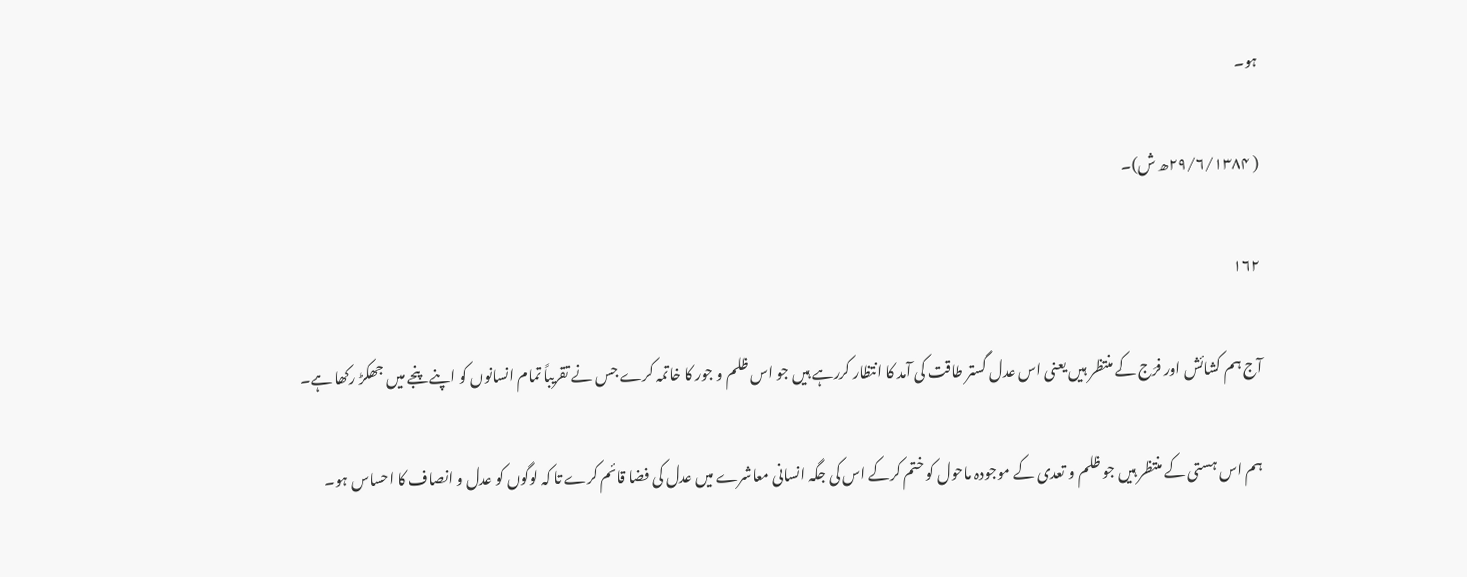ہو۔

( ۲۹/۶/۱۳۸۴ھ ش)۔

۱۶۲

آج ہم کشائش اور فرَج کے منتظر ہیں یعنی اس عدل گستر طاقت کی آمد کا انتظار کررہے ہیں جو اس ظلم و جور کا خاتمہ کرے جس نے تقریباً تمام انسانوں کو اپنے پنجے میں جھکڑ رکھا ہے۔

ہم اس ہستی کے منتظر ہیں جو ظلم و تعدی کے موجودہ ماحول کو ختم کرکے اس کی جگہ انسانی معاشرے میں عدل کی فضا قائم کرے تا کہ لوگوں کو عدل و انصاف کا احساس ہو۔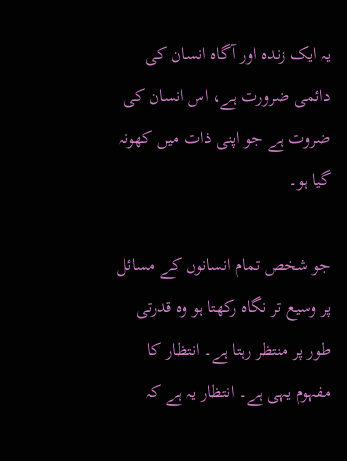یہ ایک زندہ اور آگاہ انسان کی دائمی ضرورت ہے، اس انسان کی ضروت ہے جو اپنی ذات میں کھونہ گیا ہو۔

جو شخص تمام انسانوں کے مسائل پر وسیع تر نگاہ رکھتا ہو وہ قدرتی طور پر منتظر رہتا ہے۔ انتظار کا مفہوم یہی ہے۔ انتظار یہ ہے کہ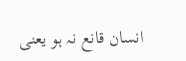انسان قانع نہ ہو یعنی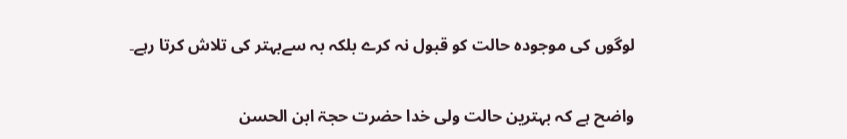لوگوں کی موجودہ حالت کو قبول نہ کرے بلکہ بہ سےبہتر کی تلاش کرتا رہے۔

واضح ہے کہ بہترین حالت ولی خدا حضرت حجۃ ابن الحسن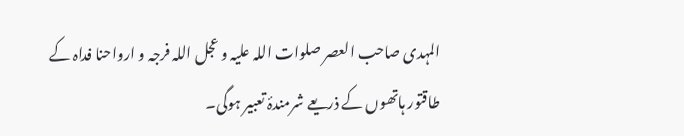المہدی صاحب العصر صلوات اللہ علیہ و عجل اللہ فرجہ و ارواحنا فداہ کے طاقتور ہاتھوں کے ذریعے شرمندۂ تعبیر ہوگی۔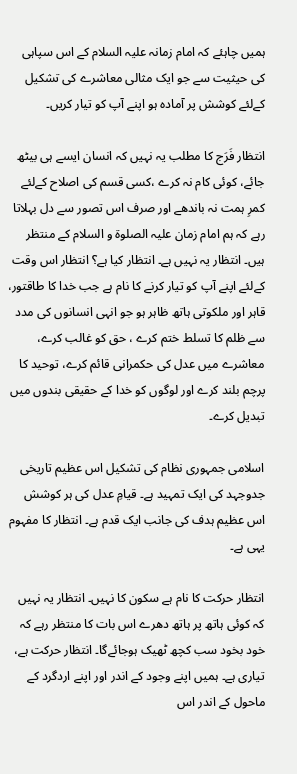ہمیں چاہئے کہ امام زمانہ علیہ السلام کے اس سپاہی کی حیثیت سے جو ایک مثالی معاشرے کی تشکیل کےلئے کوشش پر آمادہ ہو اپنے آپ کو تیار کریں۔

انتظار فَرَج کا مطلب یہ نہیں کہ انسان ایسے ہی بیٹھ جائے، کوئی کام نہ کرے ،کسی قسم کی اصلاح کےلئے کمرِ ہمت نہ باندھے اور صرف اس تصور سے دل بہلاتا رہے کہ ہم امام زمان علیہ الصلوۃ و السلام کے منتظر ہیں۔ انتظار یہ نہیں ہے۔ انتظار کیا ہے؟ انتظار اس وقت کےلئے اپنے آپ کو تیار کرنے کا نام ہے جب خدا کا طاقتور، قاہر اور ملکوتی ہاتھ ظاہر ہو جو انہی انسانوں کی مدد سے ظلم کا تسلط ختم کرے ، حق کو غالب کرے، معاشرے میں عدل کی حکمرانی قائم کرے، توحید کا پرچم بلند کرے اور لوگوں کو خدا کے حقیقی بندوں میں تبدیل کرے۔

اسلامی جمہوری نظام کی تشکیل اس عظیم تاریخی جدوجہد کی ایک تمہید ہے۔ قیامِ عدل کی ہر کوشش اس عظیم ہدف کی جانب ایک قدم ہے۔ انتظار کا مفہوم یہی ہے۔

انتظار حرکت کا نام ہے سکون کا نہیں۔ انتظار یہ نہیں کہ کوئی ہاتھ پر ہاتھ دھرے اس بات کا منتظر رہے کہ خود بخود سب کچھ ٹھیک ہوجائےگا۔ انتظار حرکت ہے، تیاری ہے۔ ہمیں اپنے وجود کے اندر اور اپنے اردگرد کے ماحول کے اندر اس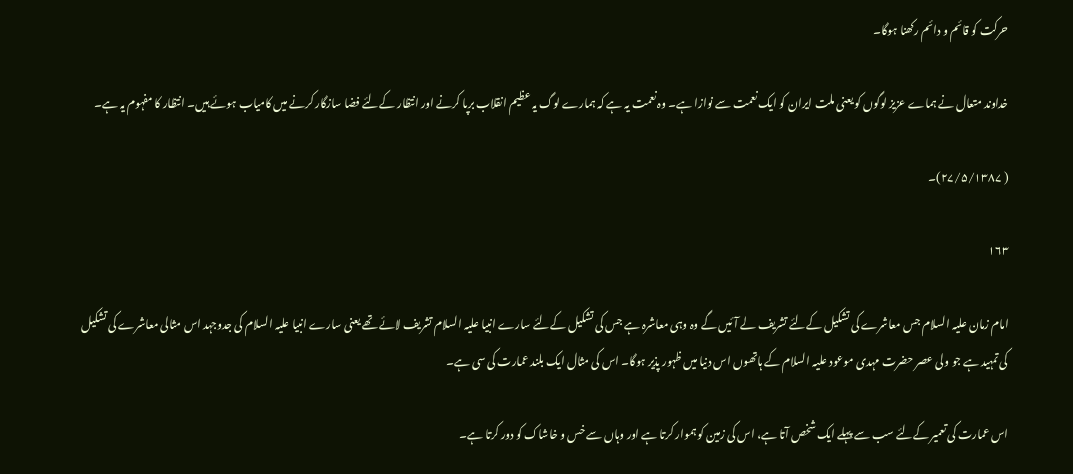حرکت کو قائم و دائم رکھنا ہوگا۔

خداوند متعال نے ہماے عزیز لوگوں کو یعنی ملت ایران کو ایک نعمت سے نوازا ہے۔ وہ نعمت یہ ہے کہ ہمارے لوگ یہ عظیم انقلاب برپا کرنے اور انتظار کےلئے فضا سازگار کرنے میں کامیاب ہوئے ہیں۔ انتظار کا مفہوم یہ ہے۔

( ۲۷/۵/۱۳۸۷)۔

۱۶۳

امام زمان علیہ السلام جس معاشرے کی تشکیل کےلئے تشریف لے آئیں گے وہ وہی معاشرہ ہے جس کی تشکیل کےلئے سارے انبیا علیہ السلام تشریف لائے تھے یعنی سارے انبیا علیہ السلام کی جدوجہد اس مثالی معاشرے کی تشکیل کی تمہید ہے جو ولی عصر حضرت مہدی موعود علیہ السلام کے ہاتھوں اس دنیا میں ظہور پذیر ہوگا۔ اس کی مثال ایک بلند عمارت کی سی ہے۔

اس عمارت کی تعمیر کےلئے سب سے پہلے ایک شخص آتا ہے، اس کی زمین کو ہموار کرتا ہے اور وہاں سے خس و خاشاک کو دور کرتا ہے۔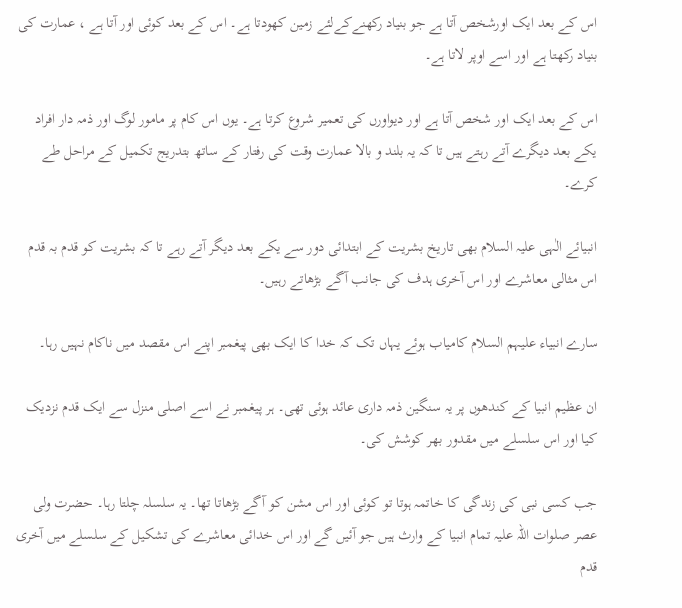اس کے بعد ایک اورشخص آتا ہے جو بنیاد رکھنےکےلئے زمین کھودتا ہے۔ اس کے بعد کوئی اور آتا ہے ، عمارت کی بنیاد رکھتا ہے اور اسے اوپر لاتا ہے۔

اس کے بعد ایک اور شخص آتا ہے اور دیواورں کی تعمیر شروع کرتا ہے۔ یوں اس کام پر مامور لوگ اور ذمہ دار افراد یکے بعد دیگرے آتے رہتے ہیں تا کہ یہ بلند و بالا عمارت وقت کی رفتار کے ساتھ بتدریج تکمیل کے مراحل طے کرے۔

انبیائے الٰہی علیہ السلام بھی تاریخ بشریت کے ابتدائی دور سے یکے بعد دیگر آتے رہے تا کہ بشریت کو قدم بہ قدم اس مثالی معاشرے اور اس آخری ہدف کی جانب آگے بڑھاتے رہیں۔

سارے انبیاء علیہم السلام کامیاب ہوئے یہاں تک کہ خدا کا ایک بھی پیغمبر اپنے اس مقصد میں ناکام نہیں رہا۔

ان عظیم انبیا کے کندھوں پر یہ سنگین ذمہ داری عائد ہوئی تھی۔ ہر پیغمبر نے اسے اصلی منزل سے ایک قدم نزدیک کیا اور اس سلسلے میں مقدور بھر کوشش کی۔

جب کسی نبی کی زندگی کا خاتمہ ہوتا تو کوئی اور اس مشن کو آگے بڑھاتا تھا۔ یہ سلسلہ چلتا رہا۔ حضرت ولی عصر صلوات اللہ علیہ تمام انبیا کے وارث ہیں جو آئیں گے اور اس خدائی معاشرے کی تشکیل کے سلسلے میں آخری قدم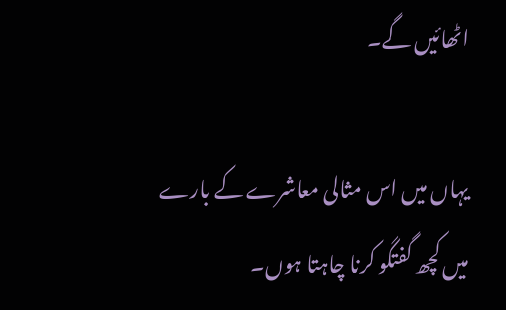اٹھائیں گے۔

یہاں میں اس مثالی معاشرے کے بارے میں کچھ گفتگو کرنا چاہتا ہوں۔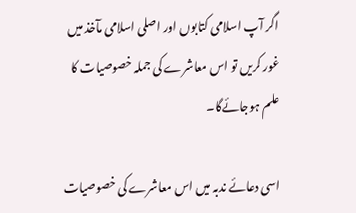اگر آپ اسلامی کتابوں اور اصلی اسلامی مآخذ میں غور کریں تو اس معاشرے کی جملہ خصوصیات کا علم ہوجائےگا۔

اسی دعائے ندبہ میں اس معاشرے کی خصوصیات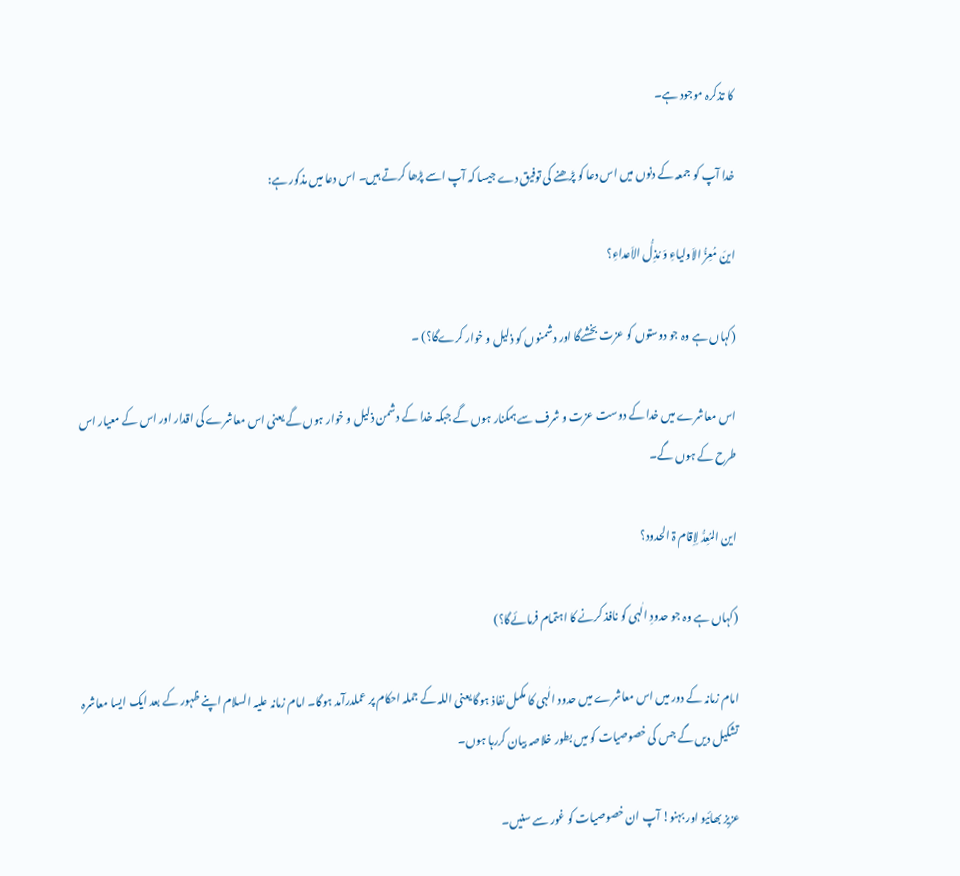کا تذکرہ موجود ہے۔

خدا آپ کو جمعہ کے دنوں میں اس دعا کو پڑھنے کی توفیق دے جیسا کہ آپ اسے پڑھا کرتے ہیں۔ اس دعا میں مذکور ہے:

اینَ مُعِزُّ الاَولیاءِ وَ مُذِلُّ الاَعداءِ؟

(کہاں ہے وہ جو دوستوں کو عزت بخشےگا اور دشمنوں کو ذلیل و خوار کرےگا؟) ۔

اس معاشرے میں خدا کے دوست عزت و شرف سے ہمکنار ہوں گے جبکہ خدا کے دشمن ذلیل و خوار ہوں گے یعنی اس معاشرے کی اقدار اور اس کے معیار اس طرح کے ہوں گے۔

این المُعِدُّ لِاِقام ۃ الحدود؟

(کہاں ہے وہ جو حدودِ الٰہی کو نافذ کرنے کا اہتمام فرمائےگا؟)

امام زمانہ کے دور میں اس معاشرے میں حدود الٰہی کا مکمل نفاذ ہوگا یعنی اللہ کے جملہ احکام پر عملدرآمد ہوگا۔ امام زمانہ علیہ السلام اپنے ظہور کے بعد ایک ایسا معاشرہ تشکیل دیں گے جس کی خصوصیات کو میں بطور خلاصہ بیان کررہا ہوں۔

عزیز بھائیو اور بہنو! آپ ان خصوصیات کو غور سے سنیں۔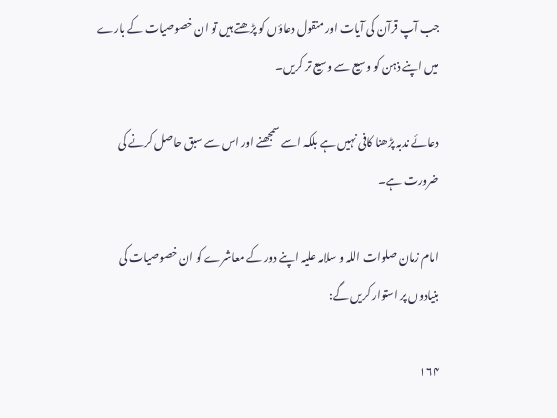جب آپ قرآن کی آیات اور منقول دعاؤں کو پڑھتے ہیں تو ان خصوصیات کے بارے میں اپنے ذہن کو وسیع سے وسیع تر کریں۔

دعائے ندبہ پڑھنا کافی نہیں ہے بلکہ اسے سمجھنے اور اس سے سبق حاصل کرنے کی ضرورت ہے۔

امام زمان صلوات اللہ و سلامہ علیہ اپنے دور کے معاشرے کو ان خصوصیات کی بنیادوں پر استوار کریں گے:

۱۶۴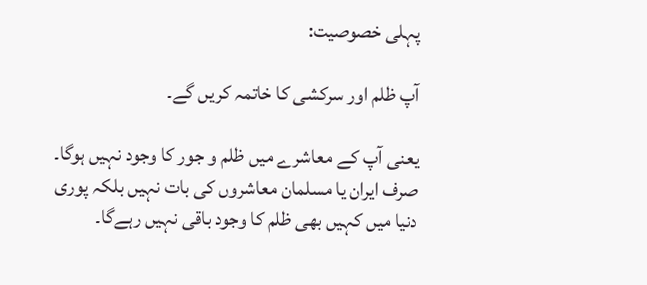پہلی خصوصیت:

آپ ظلم اور سرکشی کا خاتمہ کریں گے۔

یعنی آپ کے معاشرے میں ظلم و جور کا وجود نہیں ہوگا۔ صرف ایران یا مسلمان معاشروں کی بات نہیں بلکہ پوری دنیا میں کہیں بھی ظلم کا وجود باقی نہیں رہےگا۔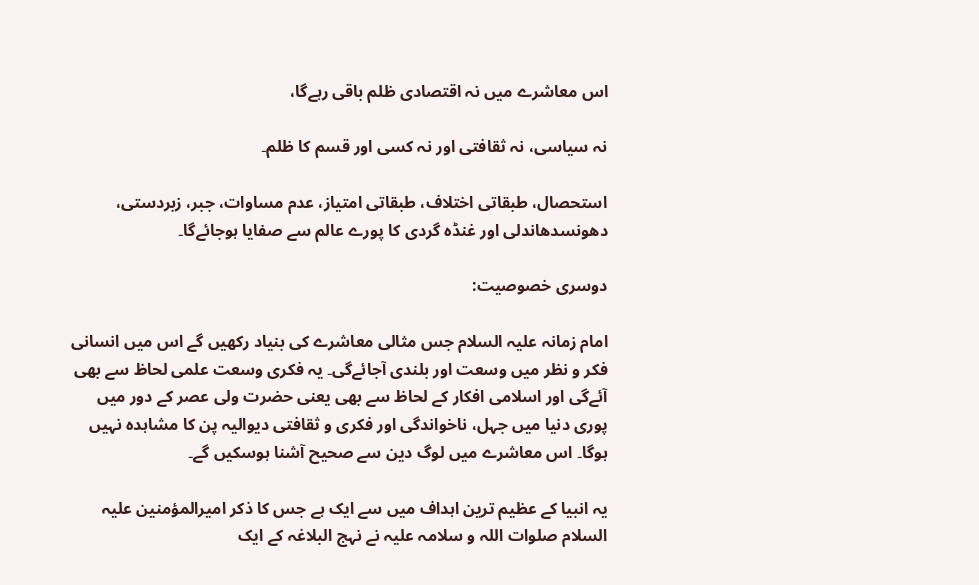اس معاشرے میں نہ اقتصادی ظلم باقی رہےگا،

نہ سیاسی، نہ ثقافتی اور نہ کسی اور قسم کا ظلم۔

استحصال، طبقاتی اختلاف، طبقاتی امتیاز، عدم مساوات، جبر، زبردستی، دھونسدھاندلی اور غنڈہ گردی کا پورے عالم سے صفایا ہوجائےگا۔

دوسری خصوصیت:

امام زمانہ علیہ السلام جس مثالی معاشرے کی بنیاد رکھیں گے اس میں انسانی فکر و نظر میں وسعت اور بلندی آجائےگی۔ یہ فکری وسعت علمی لحاظ سے بھی آئےگی اور اسلامی افکار کے لحاظ سے بھی یعنی حضرت ولی عصر کے دور میں پوری دنیا میں جہل، ناخواندگی اور فکری و ثقافتی دیوالیہ پن کا مشاہدہ نہیں ہوگا۔ اس معاشرے میں لوگ دین سے صحیح آشنا ہوسکیں گے۔

یہ انبیا کے عظیم ترین اہداف میں سے ایک ہے جس کا ذکر امیرالمؤمنین علیہ السلام صلوات اللہ و سلامہ علیہ نے نہج البلاغہ کے ایک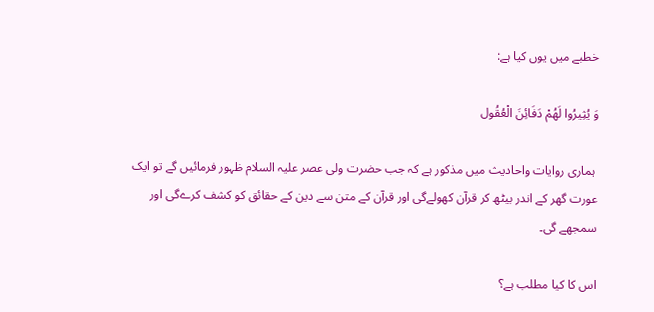خطبے میں یوں کیا ہے:

وَ يُثِيرُوا لَهُمْ دَفَائِنَ الْعُقُول

 ہماری روایات واحادیث میں مذکور ہے کہ جب حضرت ولی عصر علیہ السلام ظہور فرمائیں گے تو ایک عورت گھر کے اندر بیٹھ کر قرآن کھولےگی اور قرآن کے متن سے دین کے حقائق کو کشف کرےگی اور سمجھے گی۔

اس کا کیا مطلب ہے؟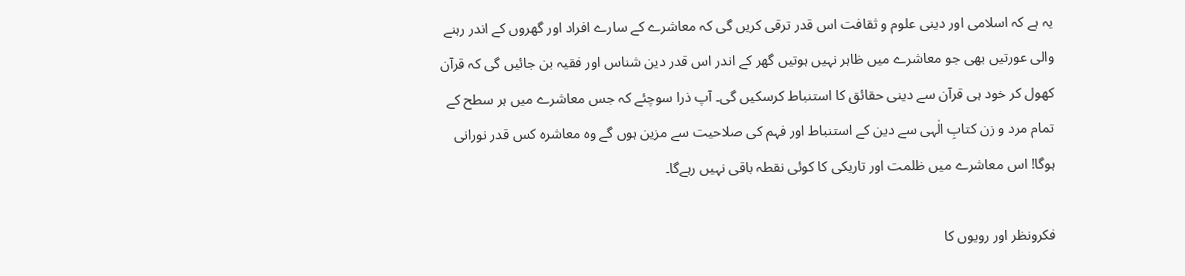یہ ہے کہ اسلامی اور دینی علوم و ثقافت اس قدر ترقی کریں گی کہ معاشرے کے سارے افراد اور گھروں کے اندر رہنے والی عورتیں بھی جو معاشرے میں ظاہر نہیں ہوتیں گھر کے اندر اس قدر دین شناس اور فقیہ بن جائیں گی کہ قرآن کھول کر خود ہی قرآن سے دینی حقائق کا استنباط کرسکیں گی۔ آپ ذرا سوچئے کہ جس معاشرے میں ہر سطح کے تمام مرد و زن کتابِ الٰہی سے دین کے استنباط اور فہم کی صلاحیت سے مزین ہوں گے وہ معاشرہ کس قدر نورانی ہوگا! اس معاشرے میں ظلمت اور تاریکی کا کوئی نقطہ باقی نہیں رہےگا۔

فکرونظر اور رویوں کا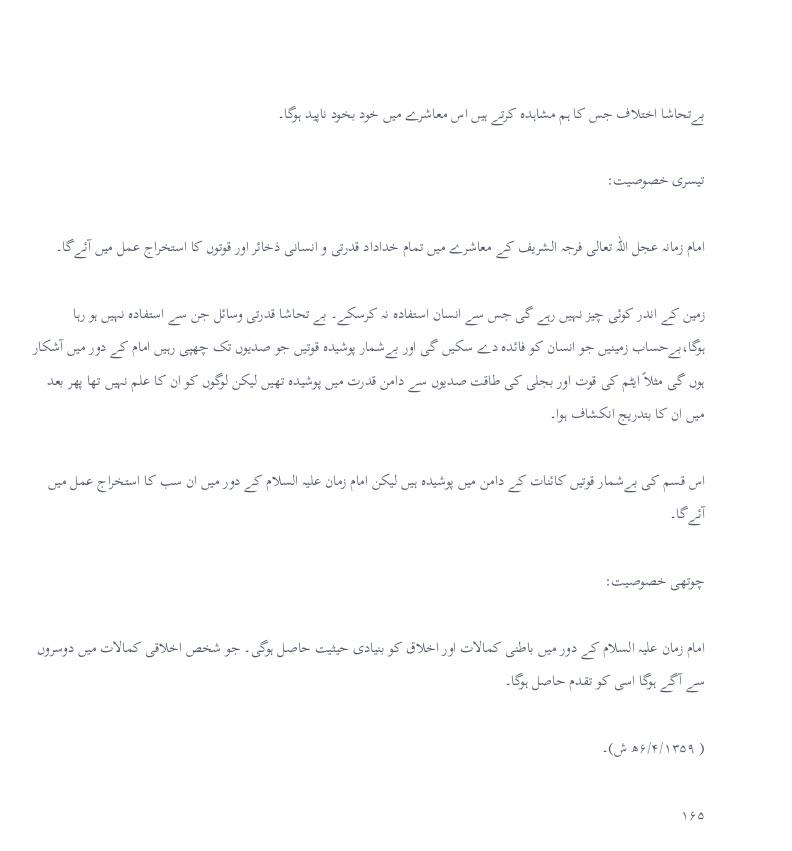بےتحاشا اختلاف جس کا ہم مشاہدہ کرتے ہیں اس معاشرے میں خود بخود ناپید ہوگا۔

تیسری خصوصیت:

امام زمانہ عجل اللہ تعالی فرجہ الشریف کے معاشرے میں تمام خداداد قدرتی و انسانی ذخائر اور قوتوں کا استخراج عمل میں آئےگا۔

زمین کے اندر کوئی چیز نہیں رہے گی جس سے انسان استفادہ نہ کرسکے۔ بے تحاشا قدرتی وسائل جن سے استفادہ نہیں ہو رہا ہوگا،بےحساب زمینیں جو انسان کو فائدہ دے سکیں گی اور بےشمار پوشیدہ قوتیں جو صدیوں تک چھپی رہیں امام کے دور میں آشکار ہوں گی مثلاً ایٹم کی قوت اور بجلی کی طاقت صدیوں سے دامن قدرت میں پوشیدہ تھیں لیکن لوگوں کو ان کا علم نہیں تھا پھر بعد میں ان کا بتدریج انکشاف ہوا۔

اس قسم کی بےشمار قوتیں کائنات کے دامن میں پوشیدہ ہیں لیکن امام زمان علیہ السلام کے دور میں ان سب کا استخراج عمل میں آئےگا۔

چوتھی خصوصیت:

امام زمان علیہ السلام کے دور میں باطنی کمالات اور اخلاق کو بنیادی حیثیت حاصل ہوگی۔ جو شخص اخلاقی کمالات میں دوسروں سے آگے ہوگا اسی کو تقدم حاصل ہوگا۔

( ۶/۴/۱۳۵۹ھ ش)۔

۱۶۵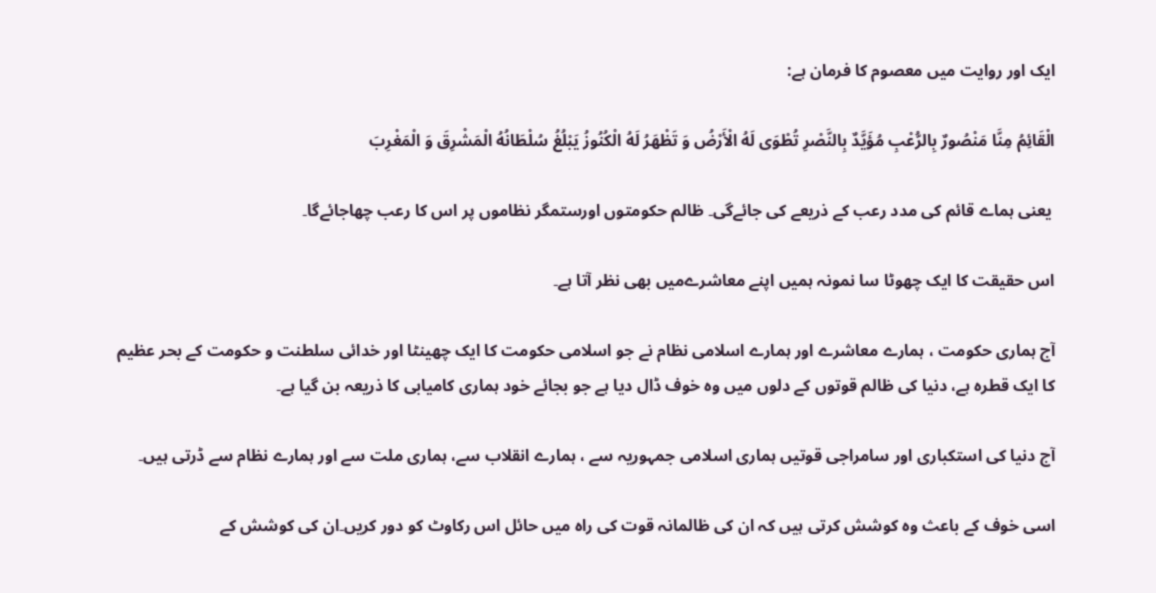ایک اور روایت میں معصوم کا فرمان ہے:

الْقَائِمُ مِنَّا مَنْصُورٌ بِالرُّعْبِ مُؤَيَّدٌ بِالنَّصْرِ تُطْوَى لَهُ الْأَرْضُ وَ تَظْهَرُ لَهُ الْكُنُوزُ يَبْلُغُ سُلْطَانُهُ الْمَشْرِقَ وَ الْمَغْرِبَ

 یعنی ہماے قائم کی مدد رعب کے ذریعے کی جائےگی۔ ظالم حکومتوں اورستمگر نظاموں پر اس کا رعب چھاجائےگا۔

اس حقیقت کا ایک چھوٹا سا نمونہ ہمیں اپنے معاشرےمیں بھی نظر آتا ہے۔

آج ہماری حکومت ، ہمارے معاشرے اور ہمارے اسلامی نظام نے جو اسلامی حکومت کا ایک چھینٹا اور خدائی سلطنت و حکومت کے بحر عظیم کا ایک قطرہ ہے، دنیا کی ظالم قوتوں کے دلوں میں وہ خوف ڈال دیا ہے جو بجائے خود ہماری کامیابی کا ذریعہ بن گیا ہے۔

آج دنیا کی استکباری اور سامراجی قوتیں ہماری اسلامی جمہوریہ سے ، ہمارے انقلاب سے، ہماری ملت سے اور ہمارے نظام سے ڈرتی ہیں۔

اسی خوف کے باعث وہ کوشش کرتی ہیں کہ ان کی ظالمانہ قوت کی راہ میں حائل اس رکاوٹ کو دور کریں۔ان کی کوشش کے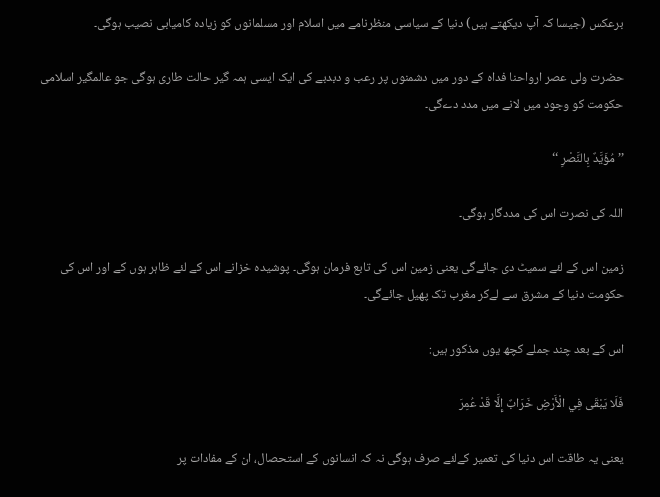برعکس (جیسا کہ آپ دیکھتے ہیں) دنیا کے سیاسی منظرنامے میں اسلام اور مسلمانوں کو زیادہ کامیابی نصیب ہوگی۔

حضرت ولی عصر ارواحنا فداه کے دور میں دشمنوں پر رعب و دبدبے کی ایک ایسی ہمہ گیر حالت طاری ہوگی جو عالمگیر اسلامی حکومت کو وجود میں لانے میں مدد دےگی۔

’’ مُؤَيَّدٌ بِالنَّصْرِ ‘‘

اللہ کی نصرت اس کی مددگار ہوگی۔

زمین اس کے لئے سمیٹ دی جائےگی یعنی زمین اس کی تابع فرمان ہوگی۔ پوشیدہ خزانے اس کے لئے ظاہر ہوں کے اور اس کی حکومت دنیا کے مشرق سے لےکر مغرب تک پھیل جائےگی۔

اس کے بعد چند جملے کچھ یوں مذکور ہیں:

فَلَا يَبْقَى فِي الْأَرْضِ خَرَابٌ إِلَّا قَدْ عُمِرَ

یعنی یہ طاقت اس دنیا کی تعمیر کےلئے صرف ہوگی نہ کہ انسانوں کے استحصال، ان کے مفادات پر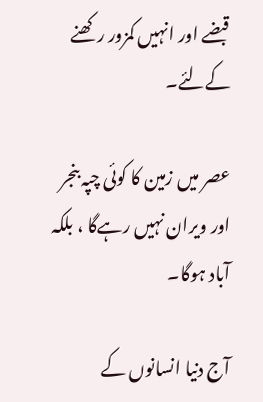قبضے اور انہیں کمزور رکھنے کےلئے۔

عصر میں زمین کا کوئی چپہ بنجر اور ویران نہیں رہےگا ، بلکہ آباد ہوگا۔

آج دنیا انسانوں کے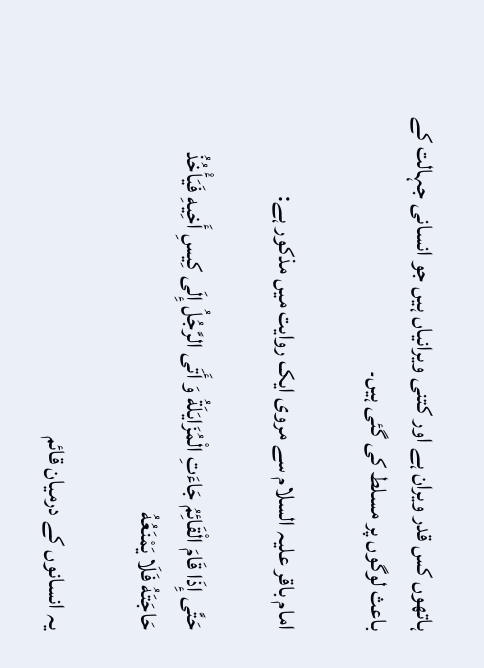ہاتھوں کس قدر ویران ہے اور کتنی ویرانیاں ہیں جو انسانی جہالت کے باعث لوگوں پر مسلط کی گئی ہیں۔

امام باقر علیہ السلام سے مروی ایک روایت میں مذکور ہے:

حَتَّى إِذَا قَامَ الْقَائِمُ جَاءَتِ الْمُزَايَلَةُ وَ أَتَى الرَّجُلُ إِلَى كِيسِ أَخِيهِ فَيَأْخُذُ حَاجَتَهُ فَلَا يَمْنَعُهُ

یہ انسانوں کے درمیان قائم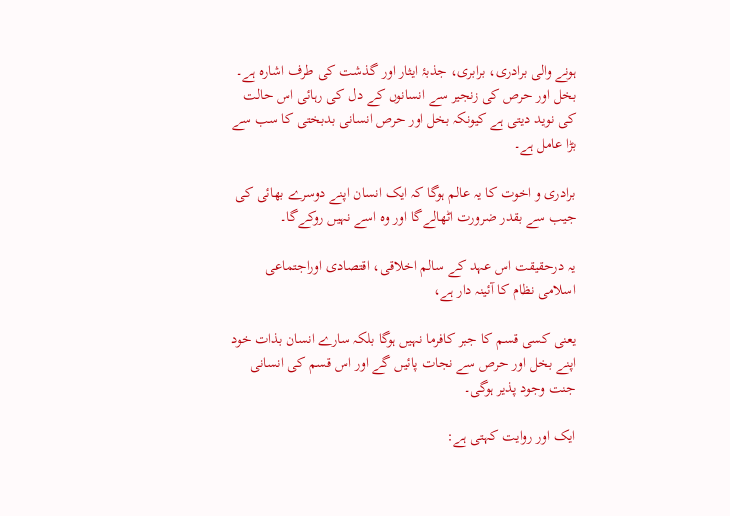ہونے والی برادری، برابری، جذبۂ ایثار اور گذشت کی طرف اشارہ ہے۔ بخل اور حرص کی زنجیر سے انسانوں کے دل کی رہائی اس حالت کی نوید دیتی ہے کیونکہ بخل اور حرص انسانی بدبختی کا سب سے بڑا عامل ہے۔

برادری و اخوت کا یہ عالم ہوگا کہ ایک انسان اپنے دوسرے بھائی کی جیب سے بقدر ضرورت اٹھالےگا اور وہ اسے نہیں روکےگا۔

یہ درحقیقت اس عہد کے سالم اخلاقی، اقتصادی اوراجتماعی اسلامی نظام کا آئینہ دار ہے،

یعنی کسی قسم کا جبر کافرما نہیں ہوگا بلکہ سارے انسان بذات خود اپنے بخل اور حرص سے نجات پائیں گے اور اس قسم کی انسانی جنت وجود پذیر ہوگی۔

ایک اور روایت کہتی ہے: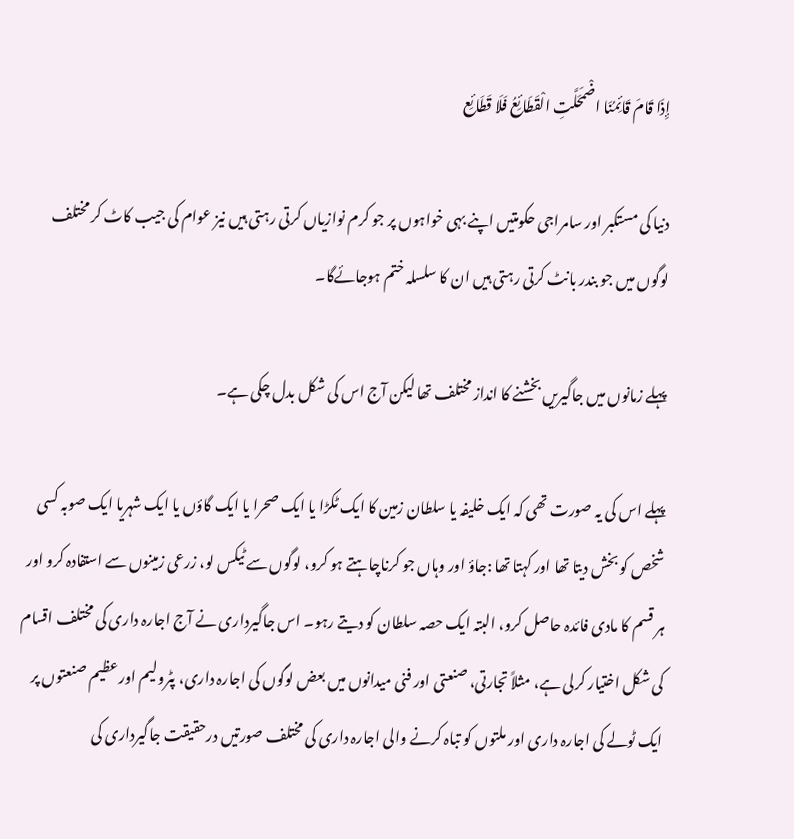إِذَا قَامَ قَائِمُنَا اضْمَحَلَّتِ الْقَطَائِعُ فَلَا قَطَائِع

دنیا کی مستکبر اور سامراجی حکومتیں اپنے بہی خواہوں پر جو کرم نوازیاں کرتی رہتی ہیں نیز عوام کی جیب کاٹ کر مختلف لوگوں میں جو بندر بانٹ کرتی رہتی ہیں ان کا سلسلہ ختم ہوجائےگا۔

پہلے زمانوں میں جاگیریں بخشنے کا انداز مختلف تھا لیکن آج اس کی شکل بدل چکی ہے۔

پہلے اس کی یہ صورت تھی کہ ایک خلیفہ یا سلطان زمین کا ایک ٹکڑا یا ایک صحرا یا ایک گاؤں یا ایک شہریا ایک صوبہ کسی شخص کو بخش دیتا تھا اور کہتا تھا :جاؤ اور وہاں جو کرناچاہتے ہو کرو، لوگوں سے ٹیکس لو، زرعی زمینوں سے استفادہ کرو اور ہر قسم کا مادی فائدہ حاصل کرو، البتہ ایک حصہ سلطان کو دیتے رہو۔ اس جاگیرداری نے آج اجارہ داری کی مختلف اقسام کی شکل اختیار کرلی ہے، مثلاً تجارتی، صنعتی اور فنی میدانوں میں بعض لوگوں کی اجارہ داری، پٹرولیم اور عظیم صنعتوں پر ایک ٹولے کی اجارہ داری اور ملتوں کو تباہ کرنے والی اجارہ داری کی مختلف صورتیں درحقیقت جاگیرداری کی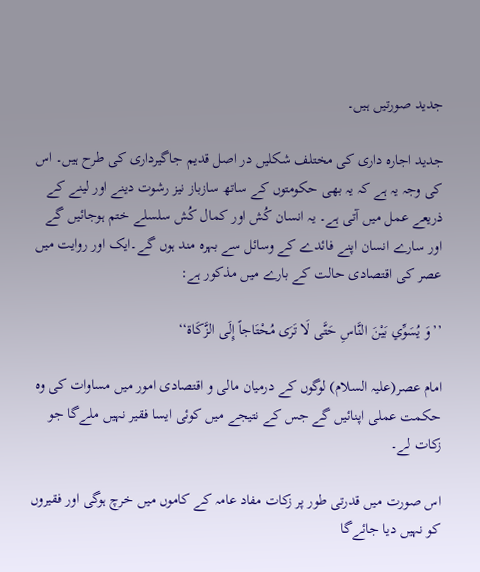جدید صورتیں ہیں۔

جدید اجارہ داری کی مختلف شکلیں در اصل قدیم جاگیرداری کی طرح ہیں۔ اس کی وجہ یہ ہے کہ یہ بھی حکومتوں کے ساتھ سازباز نیز رشوت دینے اور لینے کے ذریعے عمل میں آتی ہے۔ یہ انسان کُش اور کمال کُش سلسلے ختم ہوجائیں گے اور سارے انسان اپنے فائدے کے وسائل سے بہرہ مند ہوں گے۔ایک اور روایت میں عصر کی اقتصادی حالت کے بارے میں مذکور ہے:

’’وَ يُسَوِّي بَيْنَ النَّاسِ حَتَّى لَا تَرَى مُحْتَاجاً إِلَى الزَّكَاة‘‘

امام عصر(علیہ السلام) لوگوں کے درمیان مالی و اقتصادی امور میں مساوات کی وہ حکمت عملی اپنائیں گے جس کے نتیجے میں کوئی ایسا فقیر نہیں ملےگا جو زکات لے۔

اس صورت میں قدرتی طور پر زکات مفاد عامہ کے کاموں میں خرچ ہوگی اور فقیروں کو نہیں دیا جائےگا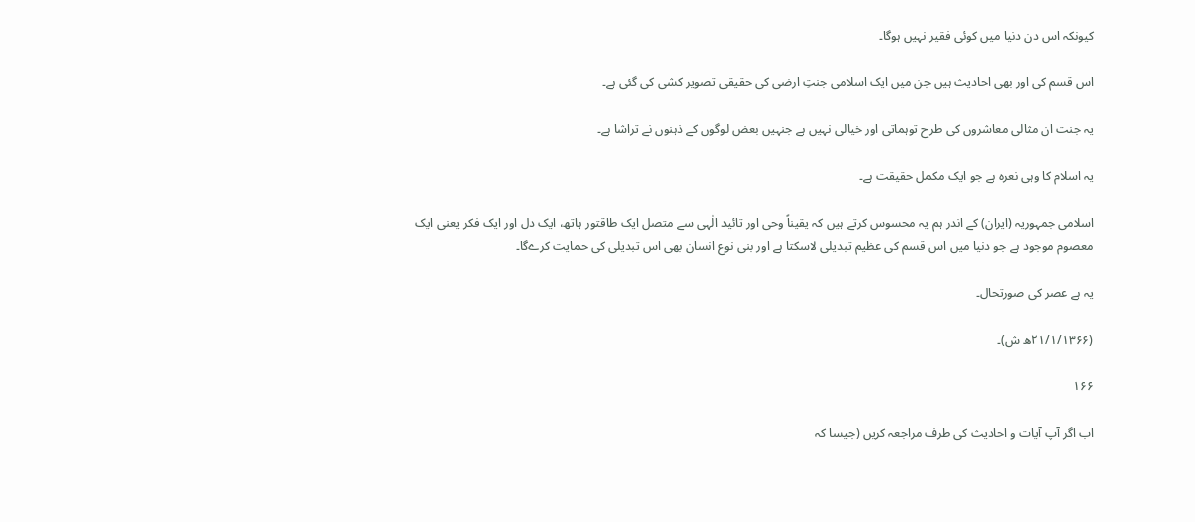کیونکہ اس دن دنیا میں کوئی فقیر نہیں ہوگا۔

اس قسم کی اور بھی احادیث ہیں جن میں ایک اسلامی جنتِ ارضی کی حقیقی تصویر کشی کی گئی ہے۔

یہ جنت ان مثالی معاشروں کی طرح توہماتی اور خیالی نہیں ہے جنہیں بعض لوگوں کے ذہنوں نے تراشا ہے۔

یہ اسلام کا وہی نعرہ ہے جو ایک مکمل حقیقت ہے۔

اسلامی جمہوریہ (ایران) کے اندر ہم یہ محسوس کرتے ہیں کہ یقیناً وحی اور تائید الٰہی سے متصل ایک طاقتور ہاتھ، ایک دل اور ایک فکر یعنی ایک معصوم موجود ہے جو دنیا میں اس قسم کی عظیم تبدیلی لاسکتا ہے اور بنی نوع انسان بھی اس تبدیلی کی حمایت کرےگا۔

یہ ہے عصر کی صورتحال۔

(۲۱/۱/۱۳۶۶ھ ش)۔

۱۶۶

اب اگر آپ آیات و احادیث کی طرف مراجعہ کریں (جیسا کہ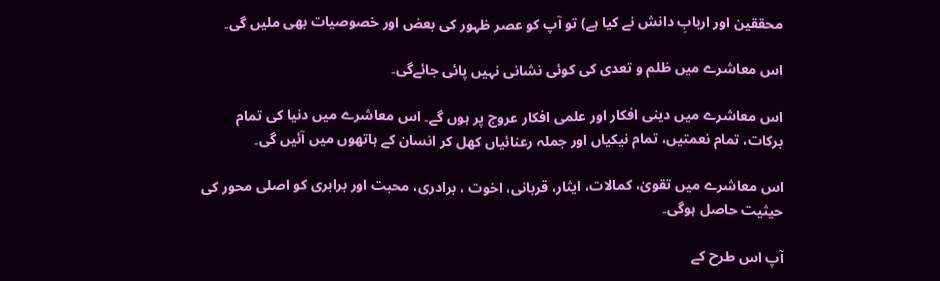محققین اور اربابِ دانش نے کیا ہے) تو آپ کو عصر ظہور کی بعض اور خصوصیات بھی ملیں گی۔

اس معاشرے میں ظلم و تعدی کی کوئی نشانی نہیں پائی جائےگی۔

اس معاشرے میں دینی افکار اور علمی افکار عروج پر ہوں گے۔ اس معاشرے میں دنیا کی تمام برکات، تمام نعمتیں، تمام نیکیاں اور جملہ رعنائیاں کھل کر انسان کے ہاتھوں میں آئیں گی۔

اس معاشرے میں تقویٰ، کمالات، ایثار، قربانی، اخوت ، برادری، محبت اور برابری کو اصلی محور کی حیثیت حاصل ہوگی۔

آپ اس طرح کے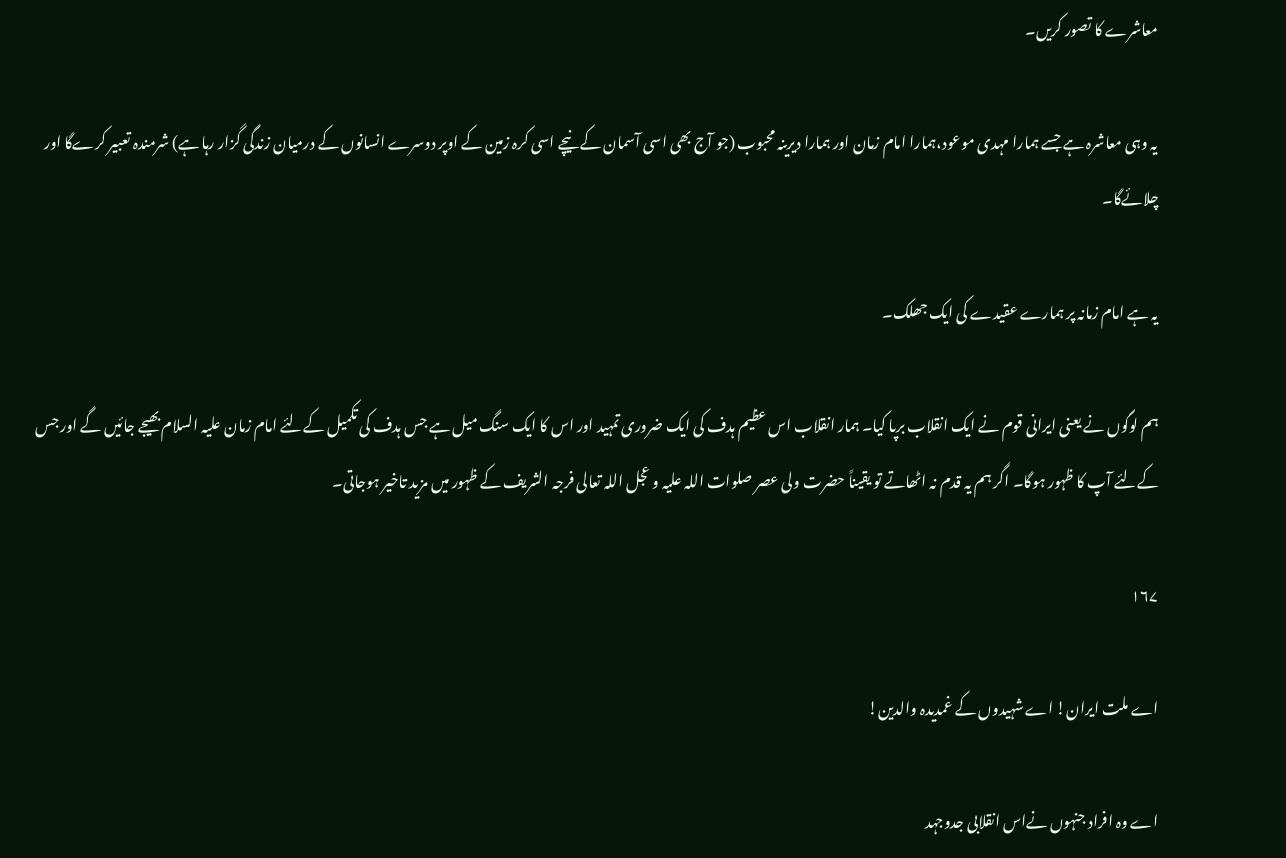معاشرے کا تصور کریں۔

یہ وہی معاشرہ ہے جسے ہمارا مہدی موعود،ہمارا امام زمان اور ہمارا دیرینہ محبوب (جو آج بھی اسی آسمان کے نیچے اسی کرہ زمین کے اوپر دوسرے انسانوں کے درمیان زندگی گزار رہا ہے) شرمندہ تعبیر کرےگا اور چلائےگا۔

یہ ہے امام زمانہ پر ہمارے عقیدے کی ایک جھلک۔

ہم لوگوں نے یعنی ایرانی قوم نے ایک انقلاب برپا کیا۔ ہمار انقلاب اس عظیم ہدف کی ایک ضروری تمہید اور اس کا ایک سنگ میل ہے جس ہدف کی تکمیل کےلئے امام زمان علیہ السلام بھیجے جائیں گے اور جس کےلئے آپ کا ظہور ہوگا۔ اگر ہم یہ قدم نہ اٹھاتے تو یقیناً حضرت ولی عصر صلوات اللہ علیہ و عجل اللہ تعالی فرجہ الشریف کے ظہور میں مزید تاخیر ہوجاتی۔

۱۶۷

اے ملت ایران! اے شہیدوں کے غمدیدہ والدین!

اے وہ افراد جنہوں نےاس انقلابی جدوجہد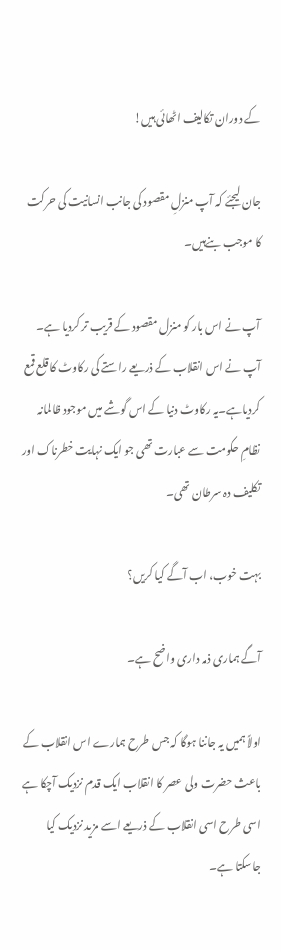کے دوران تکالیف اٹھائی ہیں!

جان لیجئے کہ آپ منزلِ مقصود کی جانب انسانیت کی حرکت کا موجب بنےہیں۔

آپ نے اس بار کو منزل مقصود کے قریب تر کردیا ہے۔ آپ نے اس انقلاب کے ذریعے راستے کی رکاوٹ کا قلع قمع کردیاہے۔یہ رکاوٹ دنیا کے اس گوشے میں موجود ظالمانہ نظامِ حکومت سے عبارت تھی جو ایک نہایت خطرناک اور تکلیف دہ سرطان تھی۔

بہت خوب، اب آگے کیا کریں؟

آگے ہماری ذمہ داری واضح ہے۔

اولاً ہمیں یہ جاننا ہوگا کہ جس طرح ہمارے اس انقلاب کے باعث حضرت ولی عصر کا انقلاب ایک قدم نزدیک آچکا ہے اسی طرح اسی انقلاب کے ذریعے اسے مزید نزدیک کیا جاسکتا ہے۔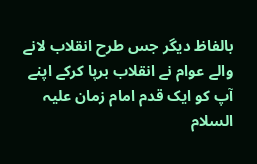بالفاظ دیگر جس طرح انقلاب لانے والے عوام نے انقلاب برپا کرکے اپنے آپ کو ایک قدم امام زمان علیہ السلام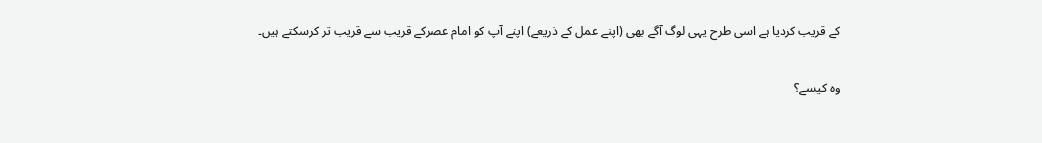کے قریب کردیا ہے اسی طرح یہی لوگ آگے بھی (اپنے عمل کے ذریعے) اپنے آپ کو امام عصرکے قریب سے قریب تر کرسکتے ہیں۔

وہ کیسے؟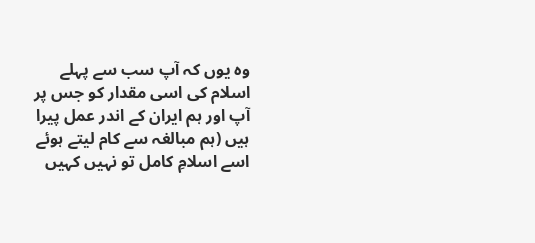وہ یوں کہ آپ سب سے پہلے اسلام کی اسی مقدار کو جس پر آپ اور ہم ایران کے اندر عمل پیرا ہیں (ہم مبالغہ سے کام لیتے ہوئے اسے اسلامِ کامل تو نہیں کہیں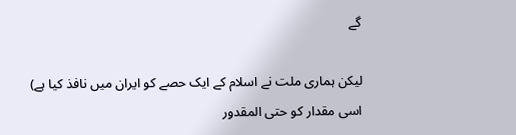گے

لیکن ہماری ملت نے اسلام کے ایک حصے کو ایران میں نافذ کیا ہے) اسی مقدار کو حتی المقدور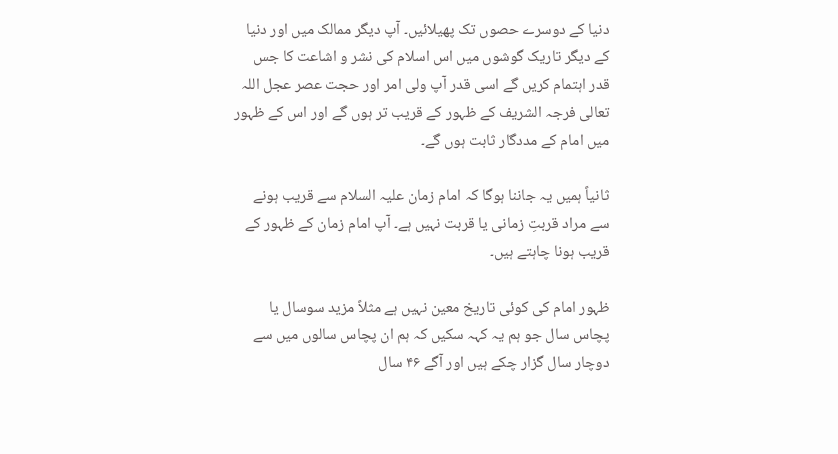دنیا کے دوسرے حصوں تک پھیلائیں۔ آپ دیگر ممالک میں اور دنیا کے دیگر تاریک گوشوں میں اس اسلام کی نشر و اشاعت کا جس قدر اہتمام کریں گے اسی قدر آپ ولی امر اور حجت عصر عجل اللہ تعالی فرجہ الشریف کے ظہور کے قریب تر ہوں گے اور اس کے ظہور میں امام کے مددگار ثابت ہوں گے۔

ثانیاً ہمیں یہ جاننا ہوگا کہ امام زمان علیہ السلام سے قریب ہونے سے مراد قربتِ زمانی یا قربت نہیں ہے۔ آپ امام زمان کے ظہور کے قریب ہونا چاہتے ہیں۔

ظہور امام کی کوئی تاریخ معین نہیں ہے مثلاً مزید سوسال یا پچاس سال جو ہم یہ کہہ سکیں کہ ہم ان پچاس سالوں میں سے دوچار سال گزار چکے ہیں اور آگے ۴۶ سال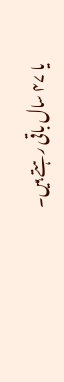یا ۴۷ سال باقی رہتے ہیں۔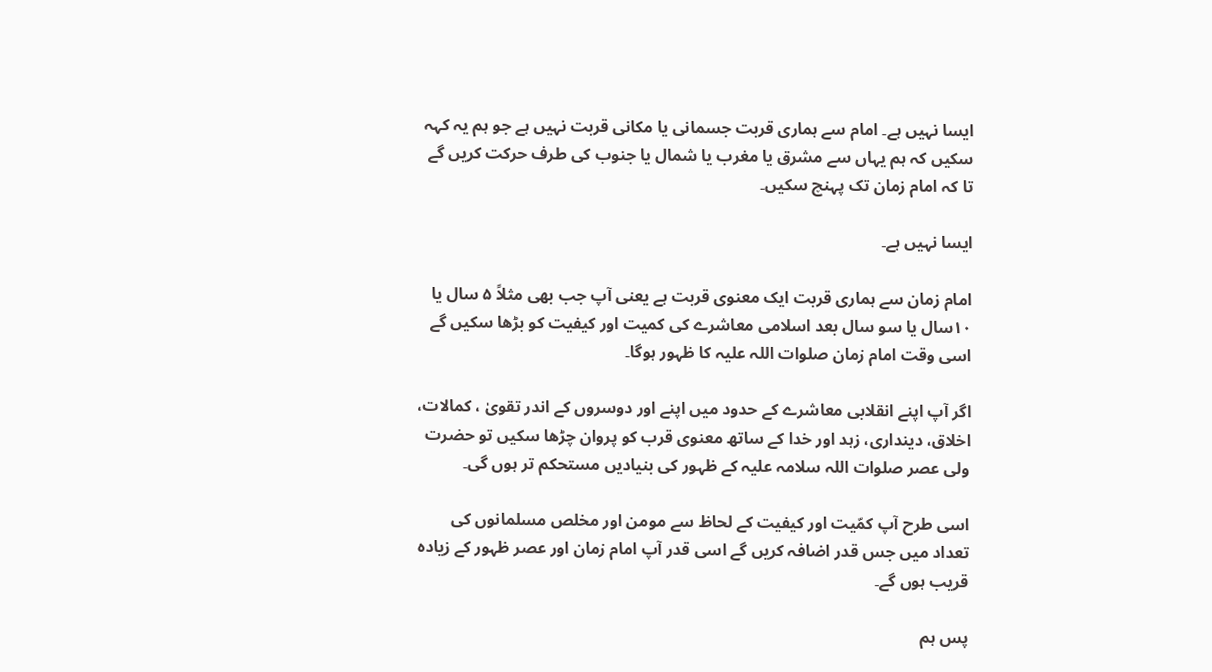ایسا نہیں ہے۔ امام سے ہماری قربت جسمانی یا مکانی قربت نہیں ہے جو ہم یہ کہہ سکیں کہ ہم یہاں سے مشرق یا مغرب یا شمال یا جنوب کی طرف حرکت کریں گے تا کہ امام زمان تک پہنچ سکیں۔

ایسا نہیں ہے۔

امام زمان سے ہماری قربت ایک معنوی قربت ہے یعنی آپ جب بھی مثلاً ۵ سال یا ۱۰سال یا سو سال بعد اسلامی معاشرے کی کمیت اور کیفیت کو بڑھا سکیں گے اسی وقت امام زمان صلوات اللہ علیہ کا ظہور ہوگا۔

اگر آپ اپنے انقلابی معاشرے کے حدود میں اپنے اور دوسروں کے اندر تقویٰ ، کمالات، اخلاق، دینداری، زہد اور خدا کے ساتھ معنوی قرب کو پروان چڑھا سکیں تو حضرت ولی عصر صلوات اللہ سلامہ علیہ کے ظہور کی بنیادیں مستحکم تر ہوں گی۔

اسی طرح آپ کمّیت اور کیفیت کے لحاظ سے مومن اور مخلص مسلمانوں کی تعداد میں جس قدر اضافہ کریں گے اسی قدر آپ امام زمان اور عصر ظہور کے زیادہ قریب ہوں گے۔

پس ہم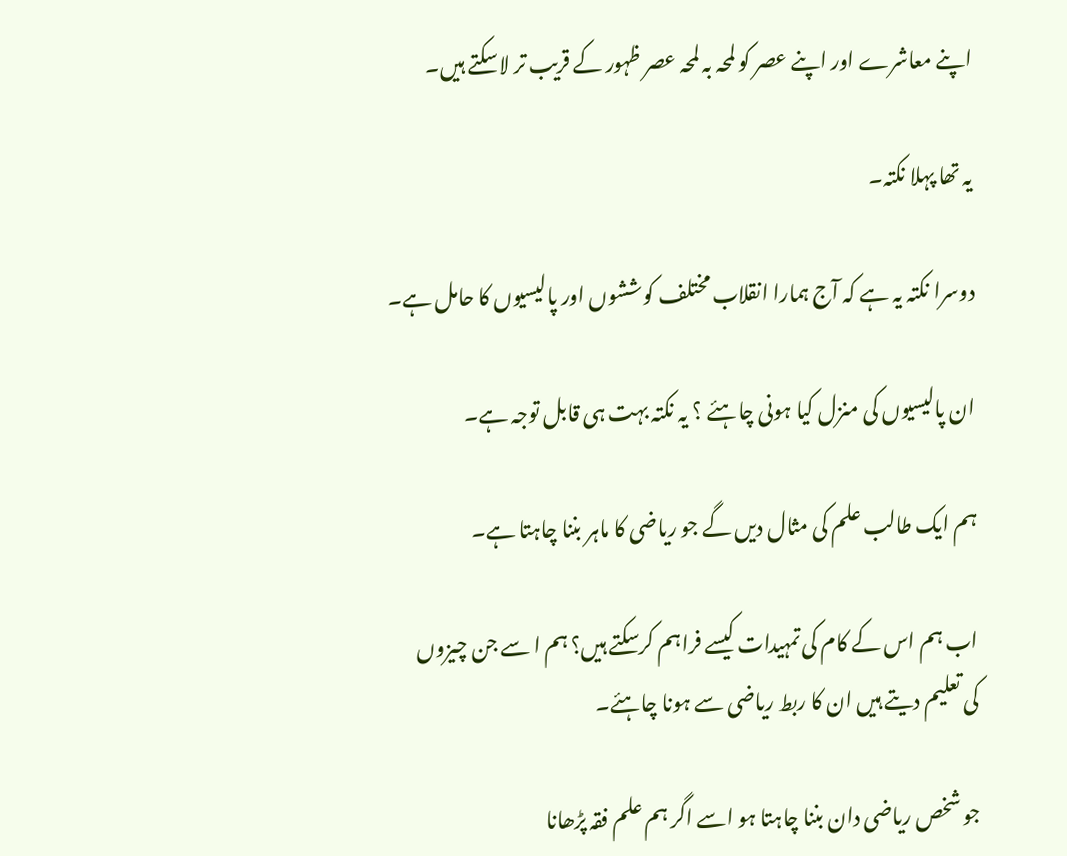اپنے معاشرے اور اپنے عصر کو لمحہ بہ لمحہ عصر ظہور کے قریب تر لاسکتے ہیں۔

یہ تھا پہلا نکتہ۔

دوسرا نکتہ یہ ہے کہ آج ہمارا انقلاب مختلف کوششوں اور پالیسیوں کا حامل ہے۔

ان پالیسیوں کی منزل کیا ہونی چاہئے ؟ یہ نکتہ بہت ہی قابل توجہ ہے۔

ہم ایک طالب علم کی مثال دیں گے جو ریاضی کا ماہر بننا چاہتا ہے۔

اب ہم اس کے کام کی تمہیدات کیسے فراہم کرسکتے ہیں؟ ہم ا سے جن چیزوں کی تعلیم دیتے ہیں ان کا ربط ریاضی سے ہونا چاہئے۔

جو شخص ریاضی دان بننا چاہتا ہو اسے اگر ہم علم فقہ پڑھانا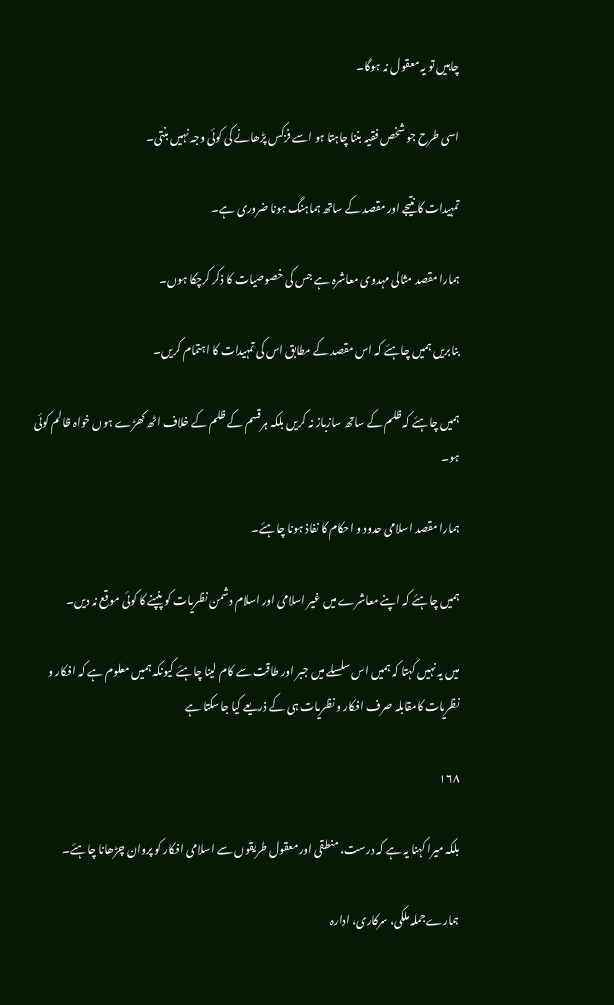چاہیں تو یہ معقول نہ ہوگا۔

اسی طرح جو شخص فقیہ بننا چاہتا ہو اسے فزکس پڑھانے کی کوئی وجہ نہیں بنتی۔

تمہیدات کا نتیجے اور مقصد کے ساتھ ہماہنگ ہونا ضروری ہے۔

ہمارا مقصد مثالی مہدوی معاشرہ ہے جس کی خصوصیات کا ذکر کرچکا ہوں۔

بنابریں ہمیں چاہئے کہ اس مقصد کے مطابق اس کی تمہیدات کا اہتمام کریں۔

ہمیں چاہئے کہ ظلم کے ساتھ سازباز نہ کریں بلکہ ہرقسم کے ظلم کے خلاف اٹھ کھڑے ہوں خواہ ظالم کوئی ہو۔

ہمارا مقصد اسلامی حدود و احکام کا نفاذ ہونا چاہئے۔

ہمیں چاہئے کہ اپنے معاشرے میں غیر اسلامی اور اسلام دشمن نظریات کو پنپنے کا کوئی موقع نہ دیں۔

میں یہ نہیں کہتا کہ ہمیں اس سلسلے میں جبر اور طاقت سے کام لینا چاہئے کیونکہ ہمیں معلوم ہے کہ افکار و نظریات کامقابلہ صرف افکار و نظریات ہی کے ذریعے کیا جاسکتا ہے

۱۶۸

بلکہ میرا کہنا یہ ہے کہ درست، منطقی اور معقول طریقوں سے اسلامی افکار کو پروان چڑھانا چاہئے۔

ہمارےجملہ ملکی، سرکاری، ادارہ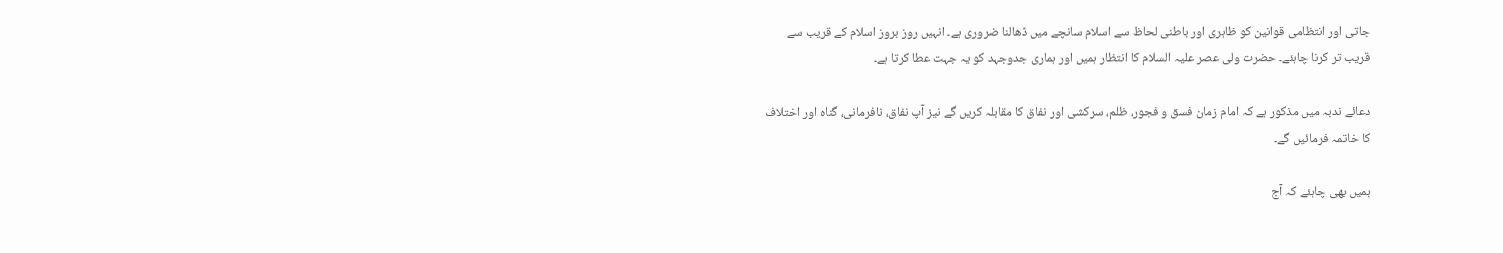جاتی اور انتظامی قوانین کو ظاہری اور باطنی لحاظ سے اسلام سانچے میں ڈھالنا ضروری ہے۔ انہیں روز بروز اسلام کے قریب سے قریب تر کرنا چاہئے۔ حضرت ولی عصر علیہ السلام کا انتظار ہمیں اور ہماری جدوجہد کو یہ جہت عطا کرتا ہے۔

دعائے ندبہ میں مذکور ہے کہ امام زمان فسق و فجور، ظلم، سرکشی اور نفاق کا مقابلہ کریں گے نیز آپ نفاق، نافرمانی، گناہ اور اختلاف کا خاتمہ فرمائیں گے۔

ہمیں بھی چاہئے کہ آج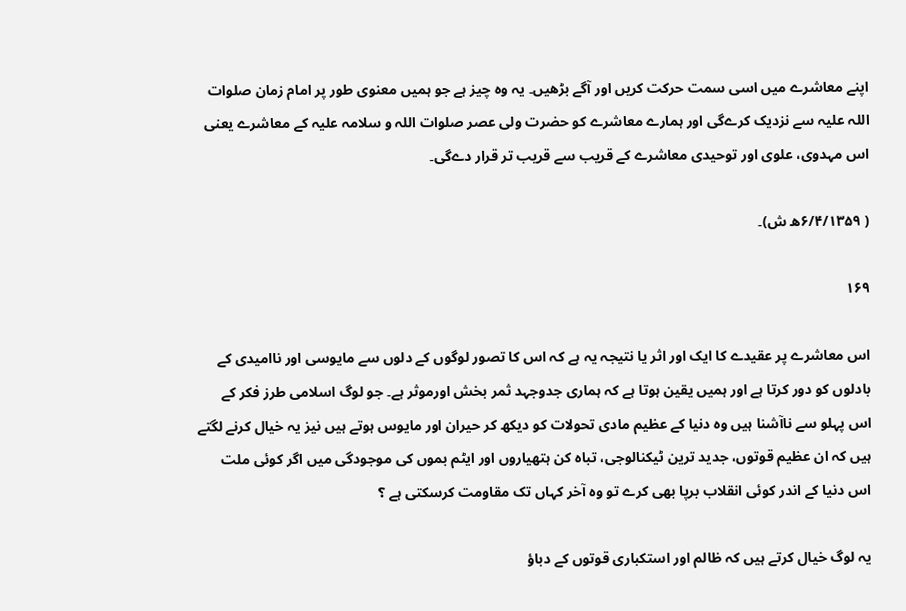اپنے معاشرے میں اسی سمت حرکت کریں اور آگے بڑھیں۔ یہ وہ چیز ہے جو ہمیں معنوی طور پر امام زمان صلوات اللہ علیہ سے نزدیک کرےگی اور ہمارے معاشرے کو حضرت ولی عصر صلوات اللہ و سلامہ علیہ کے معاشرے یعنی اس مہدوی، علوی اور توحیدی معاشرے کے قریب سے قریب تر قرار دےگی۔

( ۶/۴/۱۳۵۹ھ ش)۔

۱۶۹

اس معاشرے پر عقیدے کا ایک اور اثر یا نتیجہ یہ ہے کہ اس کا تصور لوگوں کے دلوں سے مایوسی اور ناامیدی کے بادلوں کو دور کرتا ہے اور ہمیں یقین ہوتا ہے کہ ہماری جدوجہد ثمر بخش اورموثر ہے۔ جو لوگ اسلامی طرز فکر کے اس پہلو سے ناآشنا ہیں وہ دنیا کے عظیم مادی تحولات کو دیکھ کر حیران اور مایوس ہوتے ہیں نیز یہ خیال کرنے لگتے ہیں کہ ان عظیم قوتوں، جدید ترین ٹیکنالوجی، تباہ کن ہتھیاروں اور ایٹم بموں کی موجودگی میں اگر کوئی ملت اس دنیا کے اندر کوئی انقلاب برپا بھی کرے تو وہ آخر کہاں تک مقاومت کرسکتی ہے ؟

یہ لوگ خیال کرتے ہیں کہ ظالم اور استکباری قوتوں کے دباؤ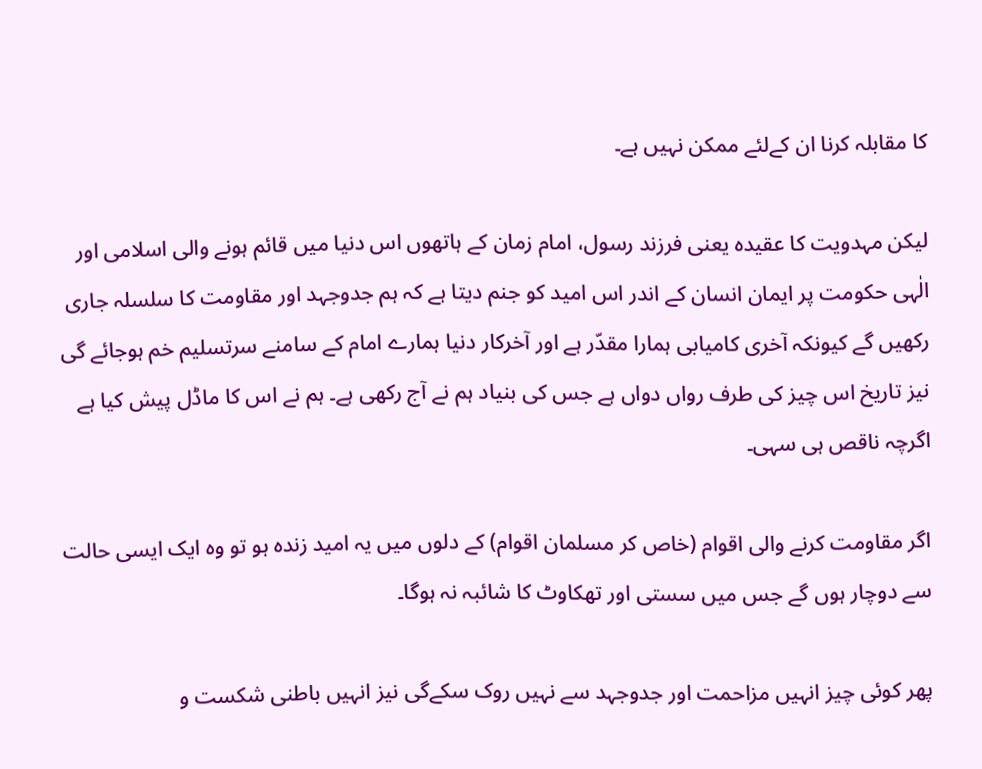کا مقابلہ کرنا ان کےلئے ممکن نہیں ہے۔

لیکن مہدویت کا عقیدہ یعنی فرزند رسول، امام زمان کے ہاتھوں اس دنیا میں قائم ہونے والی اسلامی اور الٰہی حکومت پر ایمان انسان کے اندر اس امید کو جنم دیتا ہے کہ ہم جدوجہد اور مقاومت کا سلسلہ جاری رکھیں گے کیونکہ آخری کامیابی ہمارا مقدّر ہے اور آخرکار دنیا ہمارے امام کے سامنے سرتسلیم خم ہوجائے گی نیز تاریخ اس چیز کی طرف رواں دواں ہے جس کی بنیاد ہم نے آج رکھی ہے۔ ہم نے اس کا ماڈل پیش کیا ہے اگرچہ ناقص ہی سہی۔

اگر مقاومت کرنے والی اقوام (خاص کر مسلمان اقوام) کے دلوں میں یہ امید زندہ ہو تو وہ ایک ایسی حالت سے دوچار ہوں گے جس میں سستی اور تھکاوٹ کا شائبہ نہ ہوگا۔

پھر کوئی چیز انہیں مزاحمت اور جدوجہد سے نہیں روک سکےگی نیز انہیں باطنی شکست و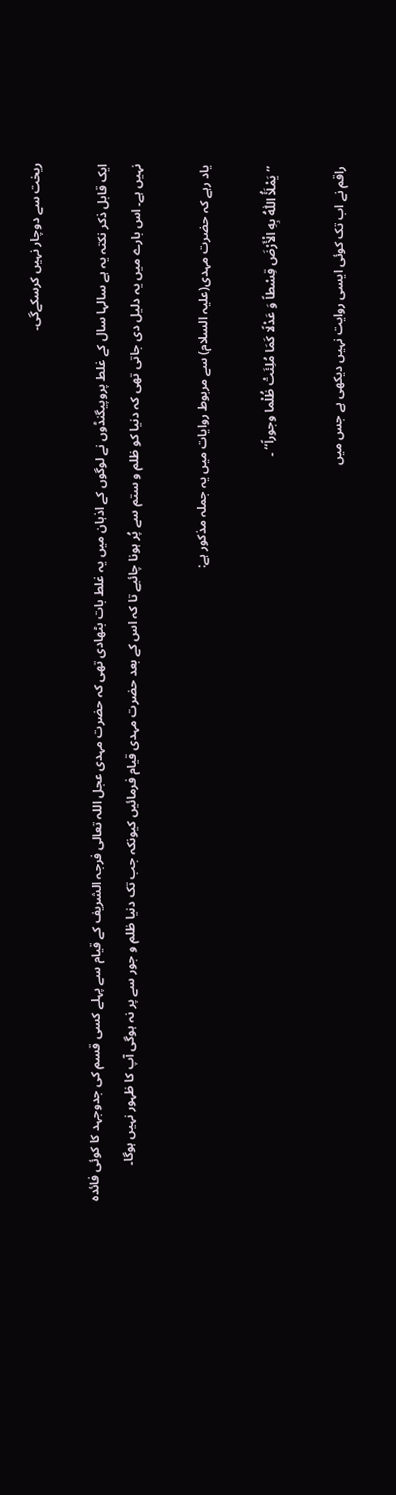ریخت سے دوچار نہیں کرسکےگی۔

ایک قابل ذکر نکتہ یہ ہے سالہا سال کے غلط پروپیگنڈوں نے لوگوں کے اذہان میں یہ غلط بات بٹھادی تھی کہ حضرت مہدی عجل اللہ تعالی فرجہ الشریف کے قیام سے پہلے کسی قسم کی جدوجہد کا کوئی فائدہ نہیں ہے۔ اس بارے میں یہ دلیل دی جاتی تھی کہ دنیا کو ظلم و ستم سے پُر ہونا چائیے تا کہ اس کے بعد حضرت مہدی قیام فرمائیں کیونکہ جب تک دنیا ظلم و جور سے پر نہ ہوگی آپ کا ظہور نہیں ہوگا۔

یاد رہے کہ حضرت مہدی(علیہ السلام) سے مربوط روایات میں یہ جملہ مذکور ہے:

’’يَمْلَأُ اللَّٰهُ بِهِ الْأَرْضَ قِسْطاً وَ عَدْلًا كَمَا مُلِئَتْ ظُلْما وجوراً‘‘ ۔

راقم نے اب تک کوئی ایسی روایت نہیں دیکھی ہے جس میں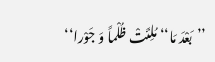’’بَعْدَ مَا‘‘ مُلِئَتْ ظُلْماً وَ جَوْرا‘‘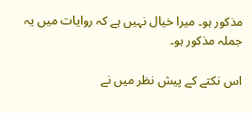مذکور ہو۔ میرا خیال نہیں ہے کہ روایات میں یہ جملہ مذکور ہو۔

اس نکتے کے پیش نظر میں نے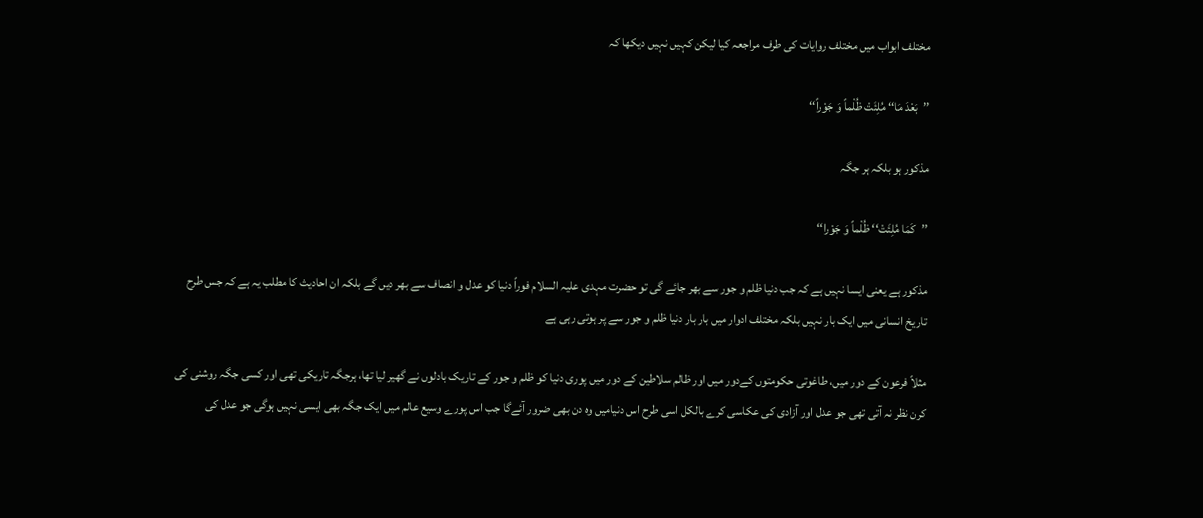مختلف ابواب میں مختلف روایات کی طرف مراجعہ کیا لیکن کہیں نہیں دیکھا کہ

’’بَعْدَ مَا‘‘ مُلِئَتْ ظُلْماً وَ جَوْراً‘‘

مذکور ہو بلکہ ہر جگہ

’’کَمَا مُلِئَتْ‘‘ ظُلْماً وَ جَوْرا‘‘

مذکور ہے یعنی ایسا نہیں ہے کہ جب دنیا ظلم و جور سے بھر جائے گی تو حضرت مہدی علیہ السلام فوراً دنیا کو عدل و انصاف سے بھر دیں گے بلکہ ان احادیث کا مطلب یہ ہے کہ جس طرح تاریخ انسانی میں ایک بار نہیں بلکہ مختلف ادوار میں بار بار دنیا ظلم و جور سے پر ہوتی رہی ہے

مثلاً فرعون کے دور میں، طاغوتی حکومتوں کےدور میں اور ظالم سلاطین کے دور میں پوری دنیا کو ظلم و جور کے تاریک بادلوں نے گھیر لیا تھا، ہرجگہ تاریکی تھی اور کسی جگہ روشنی کی کرن نظر نہ آتی تھی جو عدل اور آزادی کی عکاسی کرے بالکل اسی طرح اس دنیامیں وہ دن بھی ضرور آئےگا جب اس پورے وسیع عالم میں ایک جگہ بھی ایسی نہیں ہوگی جو عدل کی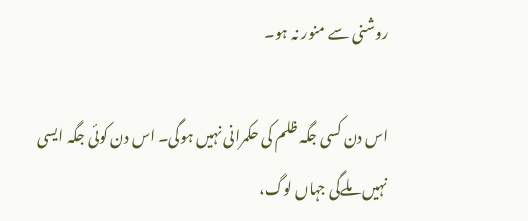روشنی سے منور نہ ہو۔

اس دن کسی جگہ ظلم کی حکمرانی نہیں ہوگی۔ اس دن کوئی جگہ ایسی نہیں ملےگی جہاں لوگ،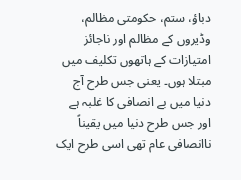دباؤ، ستم، حکومتی مظالم، وڈیروں کے مظالم اور ناجائز امتیازات کے ہاتھوں تکلیف میں مبتلا ہوں۔ یعنی جس طرح آج دنیا میں بے انصافی کا غلبہ ہے اور جس طرح دنیا میں یقیناً ناانصافی عام تھی اسی طرح ایک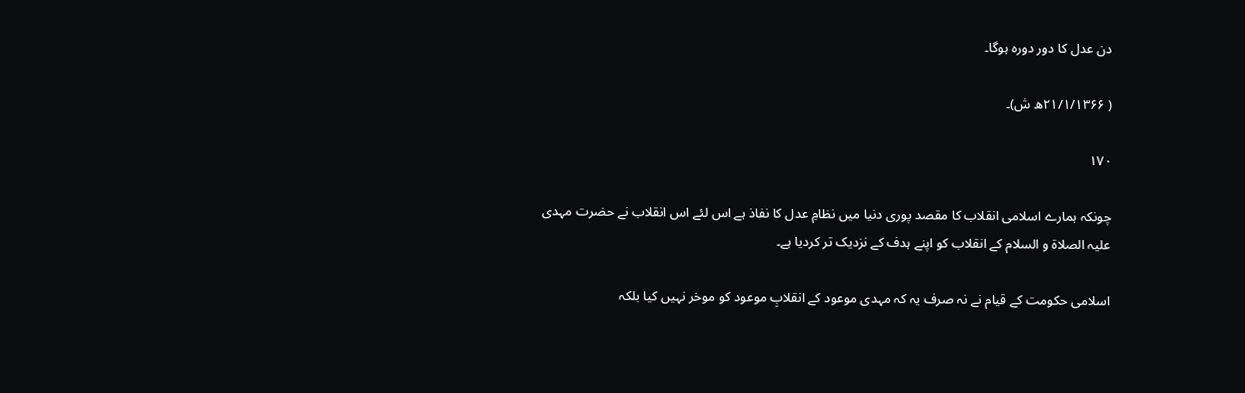دن عدل کا دور دورہ ہوگا۔

( ۲۱/۱/۱۳۶۶ھ ش)۔

۱۷۰

چونکہ ہمارے اسلامی انقلاب کا مقصد پوری دنیا میں نظامِ عدل کا نفاذ ہے اس لئے اس انقلاب نے حضرت مہدی علیہ الصلاۃ و السلام کے انقلاب کو اپنے ہدف کے نزدیک تر کردیا ہے۔

اسلامی حکومت کے قیام نے نہ صرف یہ کہ مہدی موعود کے انقلابِ موعود کو موخر نہیں کیا بلکہ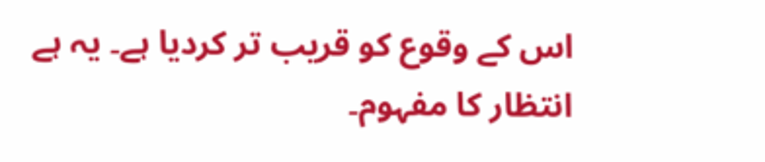اس کے وقوع کو قریب تر کردیا ہے۔ یہ ہے انتظار کا مفہوم۔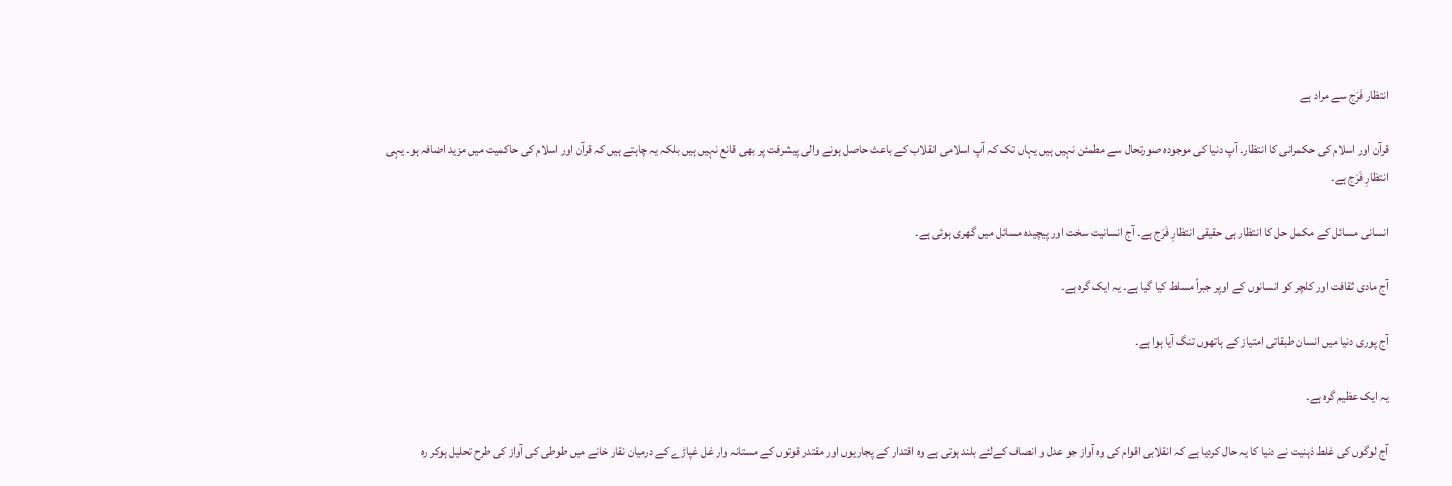انتظار فَرَج سے مراد ہے

قرآن اور اسلام کی حکمرانی کا انتظار۔ آپ دنیا کی موجودہ صورتحال سے مطمئن نہیں ہیں یہاں تک کہ آپ اسلامی انقلاب کے باعث حاصل ہونے والی پیشرفت پر بھی قانع نہیں ہیں بلکہ یہ چاہتے ہیں کہ قرآن اور اسلام کی حاکمیت میں مزید اضافہ ہو۔ یہی انتظارِ فَرَج ہے۔

انسانی مسائل کے مکمل حل کا انتظار ہی حقیقی انتظارِ فَرَج ہے۔ آج انسانیت سخت اور پیچیدہ مسائل میں گھری ہوئی ہے۔

آج مادی ثقافت اور کلچر کو انسانوں کے اوپر جبراً مسلط کیا گیا ہے۔ یہ ایک گرہ ہے۔

آج پوری دنیا میں انسان طبقاتی امتیاز کے ہاتھوں تنگ آیا ہوا ہے۔

یہ ایک عظیم گرہ ہے۔

آج لوگوں کی غلط ذہنیت نے دنیا کا یہ حال کردیا ہے کہ انقلابی اقوام کی وہ آواز جو عدل و انصاف کےلئے بلند ہوتی ہے وہ اقتدار کے پجاریوں اور مقتدر قوتوں کے مستانہ وار غل غپاڑے کے درمیان نقار خانے میں طوطی کی آواز کی طرح تحلیل ہوکر رہ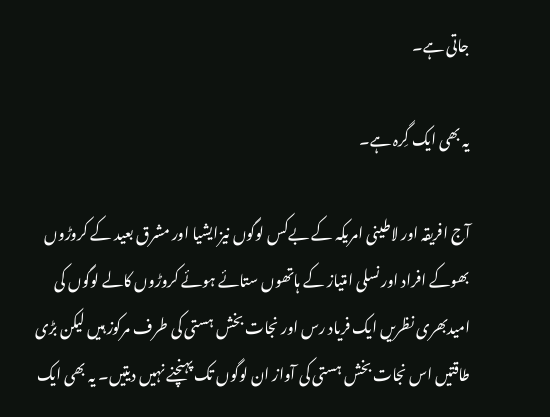جاتی ہے۔

یہ بھی ایک گِرہ ہے۔

آج افریقہ اور لاطینی امریکہ کے بےکس لوگوں نیزایشیا اور مشرق بعید کے کروڑوں بھوکے افراد اور نسلی امتیاز کے ہاتھوں ستائے ہوئے کروڑوں کالے لوگوں کی امیدبھری نظریں ایک فریاد رس اور نجات بخش ہستی کی طرف مرکوز ہیں لیکن بڑی طاقتیں اس نجات بخش ہستی کی آواز ان لوگوں تک پہنچنے نہیں دیتیں۔ یہ بھی ایک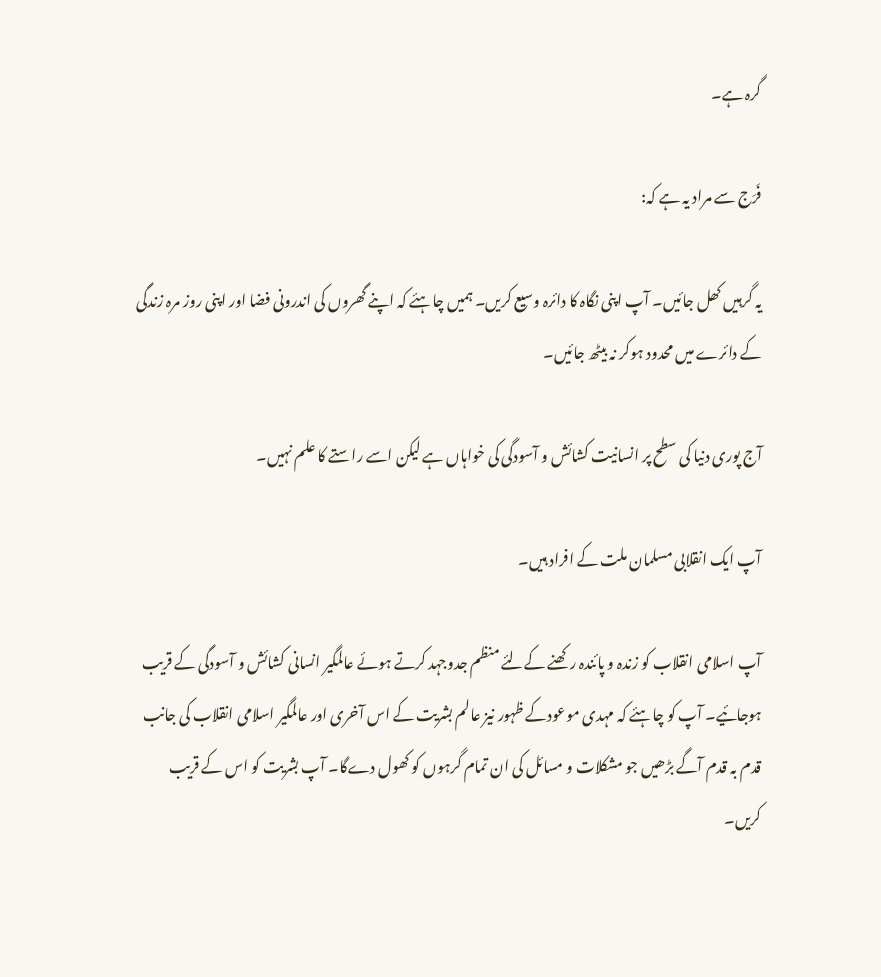گرہ ہے۔

فَرَج سے مراد یہ ہے کہ:

یہ گرہیں کھل جائیں۔ آپ اپنی نگاہ کا دائرہ وسیع کریں۔ ہمیں چاہئے کہ اپنے گھروں کی اندرونی فضا اور اپنی روز مرہ زندگی کے دائرے میں محدود ہوکر نہ بیٹھ جائیں۔

آج پوری دنیا کی سطح پر انسانیت کشائش و آسودگی کی خواہاں ہے لیکن اسے راستے کا علم نہیں۔

آپ ایک انقلابی مسلمان ملت کے افراد ہیں۔

آپ اسلامی انقلاب کو زندہ و پائندہ رکھنے کےلئے منظم جدوجہد کرتے ہوئے عالمگیر انسانی کشائش و آسودگی کے قریب ہوجائیے۔ آپ کو چاہئے کہ مہدی موعودکے ظہور نیز عالم بشریت کے اس آخری اور عالمگیر اسلامی انقلاب کی جانب قدم بہ قدم آگے بڑھیں جو مشکلات و مسائل کی ان تمام گرہوں کو کھول دےگا۔ آپ بشریت کو اس کے قریب کریں۔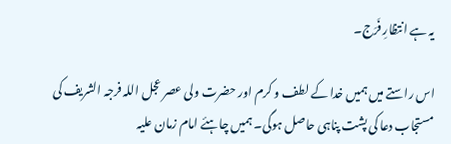یہ ہے انتظارِ فَرَج۔

اس راستے میں ہمیں خدا کے لطف و کرم اور حضرت ولی عصر عجل اللہ فرجہ الشریف کی مستجاب دعا کی پشت پناہی حاصل ہوگی۔ ہمیں چاہئے امام زمان علیہ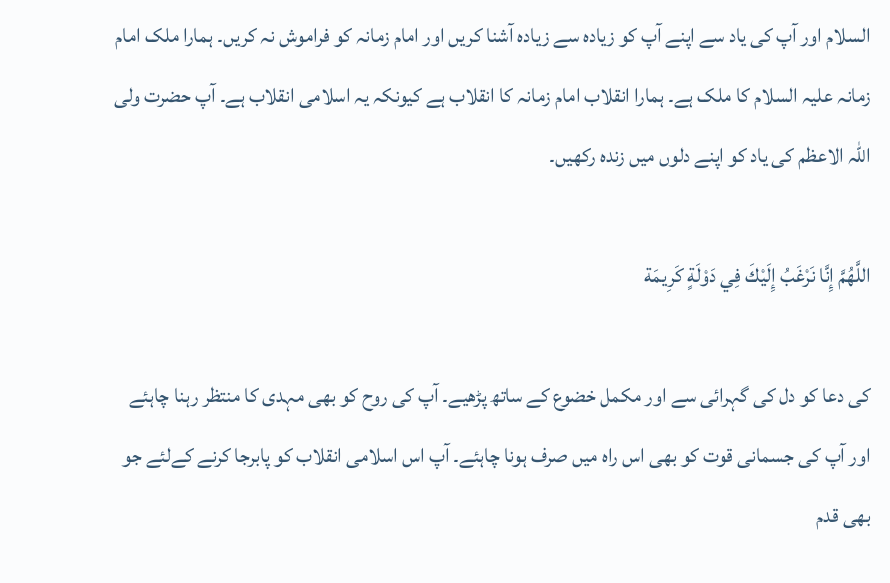السلام اور آپ کی یاد سے اپنے آپ کو زیادہ سے زیادہ آشنا کریں اور امام زمانہ کو فراموش نہ کریں۔ ہمارا ملک امام زمانہ علیہ السلام کا ملک ہے۔ ہمارا انقلاب امام زمانہ کا انقلاب ہے کیونکہ یہ اسلامی انقلاب ہے۔ آپ حضرت ولی اللہ الاعظم کی یاد کو اپنے دلوں میں زندہ رکھیں۔

اللَّهُمَّ إِنَّا نَرْغَبُ إِلَيْكَ فِي دَوْلَةٍ كَرِيمَة

کی دعا کو دل کی گہرائی سے اور مکمل خضوع کے ساتھ پڑھیے۔ آپ کی روح کو بھی مہدی کا منتظر رہنا چاہئے اور آپ کی جسمانی قوت کو بھی اس راہ میں صرف ہونا چاہئے۔ آپ اس اسلامی انقلاب کو پابرجا کرنے کےلئے جو بھی قدم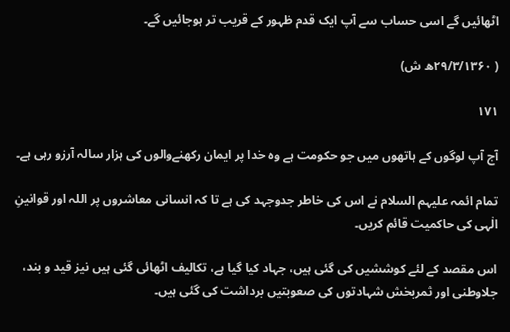اٹھائیں گے اسی حساب سے آپ ایک قدم ظہور کے قریب تر ہوجائیں گے۔

( ۲۹/۳/۱۳۶۰ھ ش)

۱۷۱

آج آپ لوگوں کے ہاتھوں میں جو حکومت ہے وہ خدا پر ایمان رکھنےوالوں کی ہزار سالہ آرزو رہی ہے۔

تمام ائمہ علیہم السلام نے اس کی خاطر جدوجہد کی ہے تا کہ انسانی معاشروں پر اللہ اور قوانینِ الٰہی کی حاکمیت قائم کریں۔

اس مقصد کے لئے کوششیں کی گئی ہیں، جہاد کیا گیا ہے، تکالیف اٹھائی گئی ہیں نیز قید و بند، جلاوطنی اور ثمربخش شہادتوں کی صعوبتیں برداشت کی گئی ہیں۔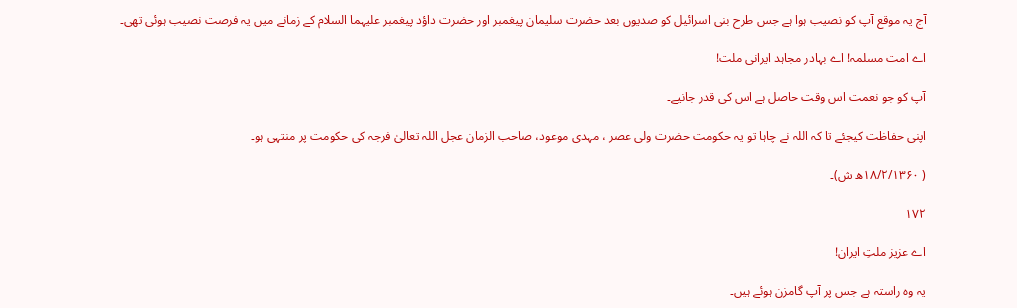آج یہ موقع آپ کو نصیب ہوا ہے جس طرح بنی اسرائیل کو صدیوں بعد حضرت سلیمان پیغمبر اور حضرت داؤد پیغمبر علیہما السلام کے زمانے میں یہ فرصت نصیب ہوئی تھی۔

اے امت مسلمہ! اے بہادر مجاہد ایرانی ملت!

آپ کو جو نعمت اس وقت حاصل ہے اس کی قدر جانیے۔

اپنی حفاظت کیجئے تا کہ اللہ نے چاہا تو یہ حکومت حضرت ولی عصر ، مہدی موعود، صاحب الزمان عجل اللہ تعالیٰ فرجہ کی حکومت پر منتہی ہو۔

( ۱۸/۲/۱۳۶۰ھ ش)۔

۱۷۲

اے عزیز ملتِ ایران!

یہ وہ راستہ ہے جس پر آپ گامزن ہوئے ہیں۔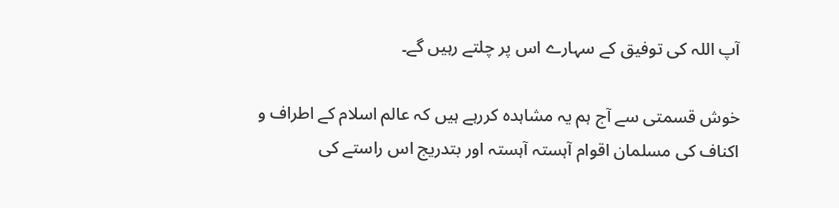آپ اللہ کی توفیق کے سہارے اس پر چلتے رہیں گے۔

خوش قسمتی سے آج ہم یہ مشاہدہ کررہے ہیں کہ عالم اسلام کے اطراف و اکناف کی مسلمان اقوام آہستہ آہستہ اور بتدریج اس راستے کی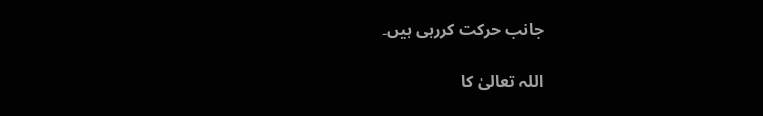جانب حرکت کررہی ہیں۔

اللہ تعالیٰ کا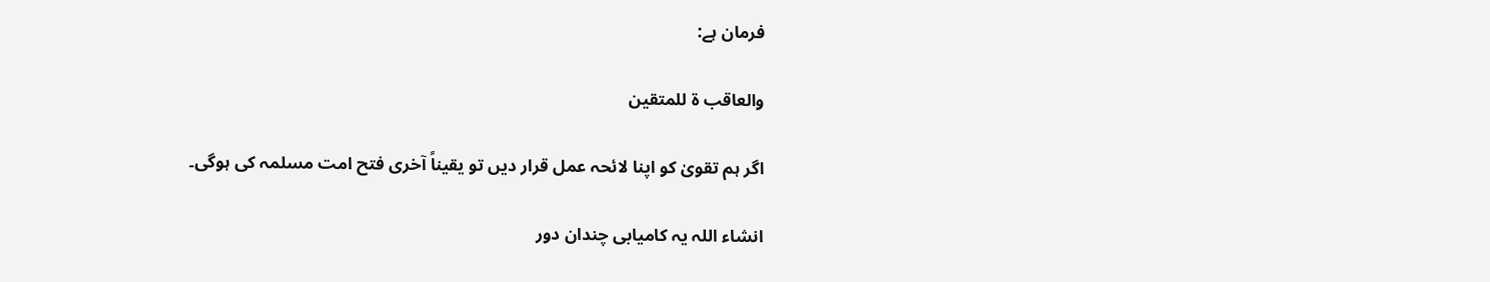فرمان ہے:

والعاقب ۃ للمتقین

اگر ہم تقویٰ کو اپنا لائحہ عمل قرار دیں تو یقیناً آخری فتح امت مسلمہ کی ہوگی۔

انشاء اللہ یہ کامیابی چندان دور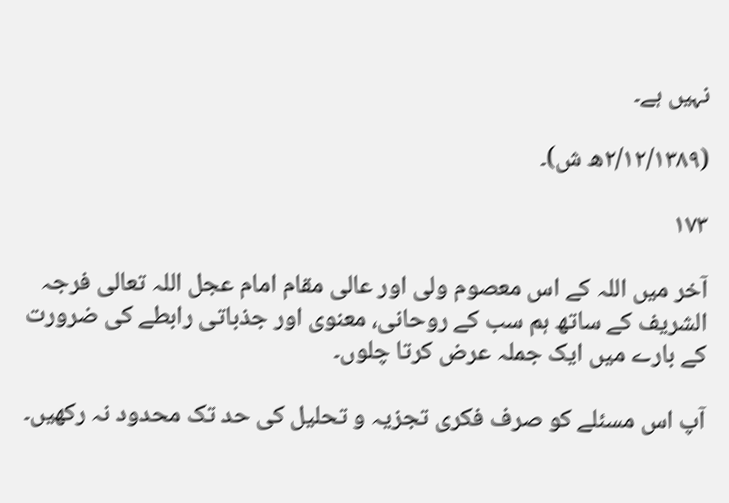نہیں ہے۔

(۲/۱۲/۱۳۸۹ھ ش)۔

۱۷۳

آخر میں اللہ کے اس معصوم ولی اور عالی مقام امام عجل اللہ تعالی فرجہ الشریف کے ساتھ ہم سب کے روحانی، معنوی اور جذباتی رابطے کی ضرورت کے بارے میں ایک جملہ عرض کرتا چلوں۔

آپ اس مسئلے کو صرف فکری تجزیہ و تحلیل کی حد تک محدود نہ رکھیں۔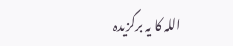اللہ کا یہ برگزیدہ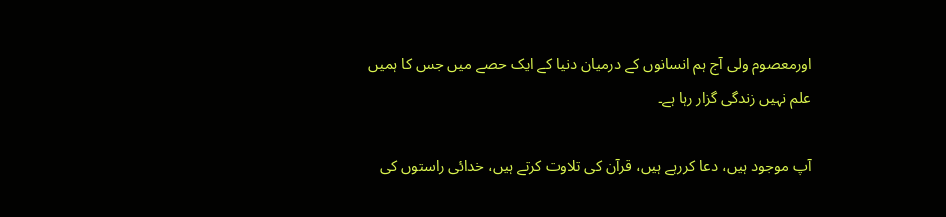اورمعصوم ولی آج ہم انسانوں کے درمیان دنیا کے ایک حصے میں جس کا ہمیں علم نہیں زندگی گزار رہا ہے۔

آپ موجود ہیں، دعا کررہے ہیں، قرآن کی تلاوت کرتے ہیں، خدائی راستوں کی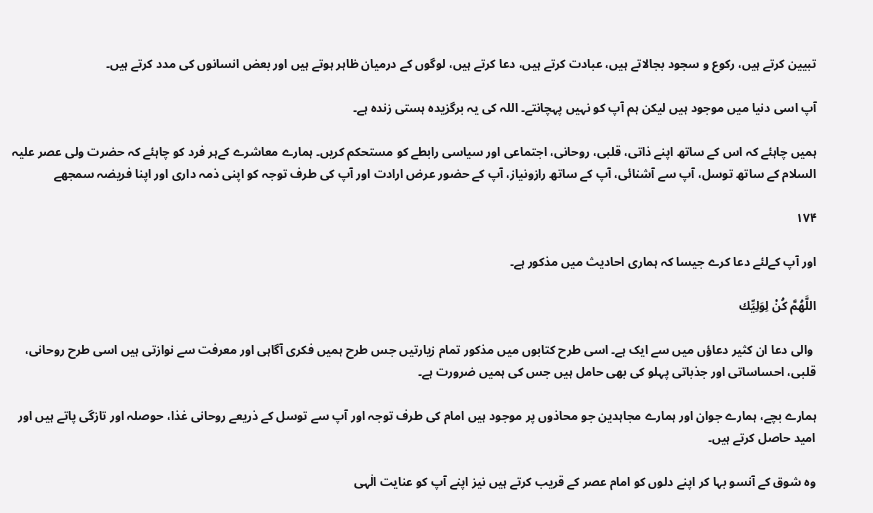تبیین کرتے ہیں، رکوع و سجود بجالاتے ہیں، عبادت کرتے ہیں، دعا کرتے ہیں، لوگوں کے درمیان ظاہر ہوتے ہیں اور بعض انسانوں کی مدد کرتے ہیں۔

آپ اسی دنیا میں موجود ہیں لیکن ہم آپ کو نہیں پہچانتے۔ اللہ کی یہ برگزیدہ ہستی زندہ ہے۔

ہمیں چاہئے کہ اس کے ساتھ اپنے ذاتی، قلبی، روحانی، اجتماعی اور سیاسی رابطے کو مستحکم کریں۔ ہمارے معاشرے کےہر فرد کو چاہئے کہ حضرت ولی عصر علیہ السلام کے ساتھ توسل، آپ سے آشنائی، آپ کے ساتھ رازونیاز، آپ کے حضور عرض ارادت اور آپ کی طرف توجہ کو اپنی ذمہ داری اور اپنا فریضہ سمجھے

۱۷۴

اور آپ کےلئے دعا کرے جیسا کہ ہماری احادیث میں مذکور ہے۔

اللَّهُمَّ كُنْ لِوَلِيِّك

 والی دعا ان کثیر دعاؤں میں سے ایک ہے۔ اسی طرح کتابوں میں مذکور تمام زیارتیں جس طرح ہمیں فکری آگاہی اور معرفت سے نوازتی ہیں اسی طرح روحانی، قلبی، احساساتی اور جذباتی پہلو کی بھی حامل ہیں جس کی ہمیں ضرورت ہے۔

ہمارے بچے، ہمارے جوان اور ہمارے مجاہدین جو محاذوں پر موجود ہیں امام کی طرف توجہ اور آپ سے توسل کے ذریعے روحانی غذا، حوصلہ اور تازگی پاتے ہیں اور امید حاصل کرتے ہیں۔

وہ شوق کے آنسو بہا کر اپنے دلوں کو امام عصر کے قریب کرتے ہیں نیز اپنے آپ کو عنایت الٰہی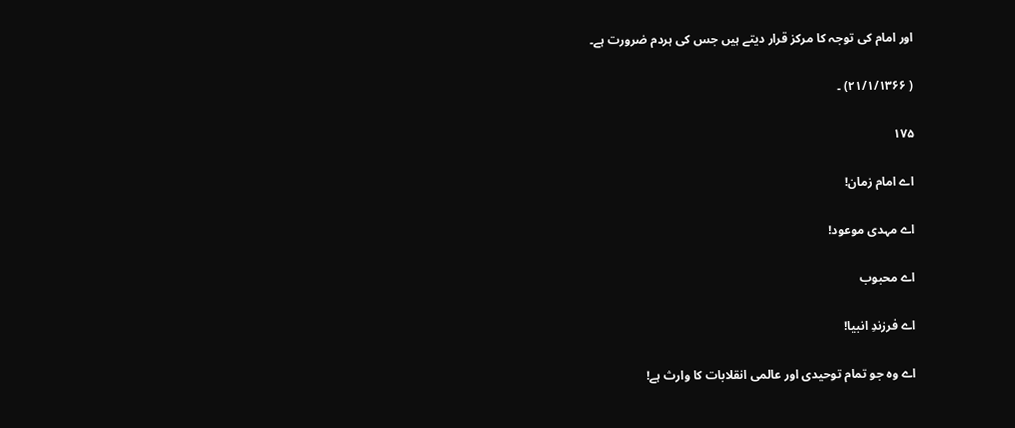اور امام کی توجہ کا مرکز قرار دیتے ہیں جس کی ہردم ضرورت ہے۔

( ۲۱/۱/۱۳۶۶) ۔

۱۷۵

اے امام زمان!

اے مہدی موعود!

اے محبوب

اے فرزندِ انبیا!

اے وہ جو تمام توحیدی اور عالمی انقلابات کا وارث ہے!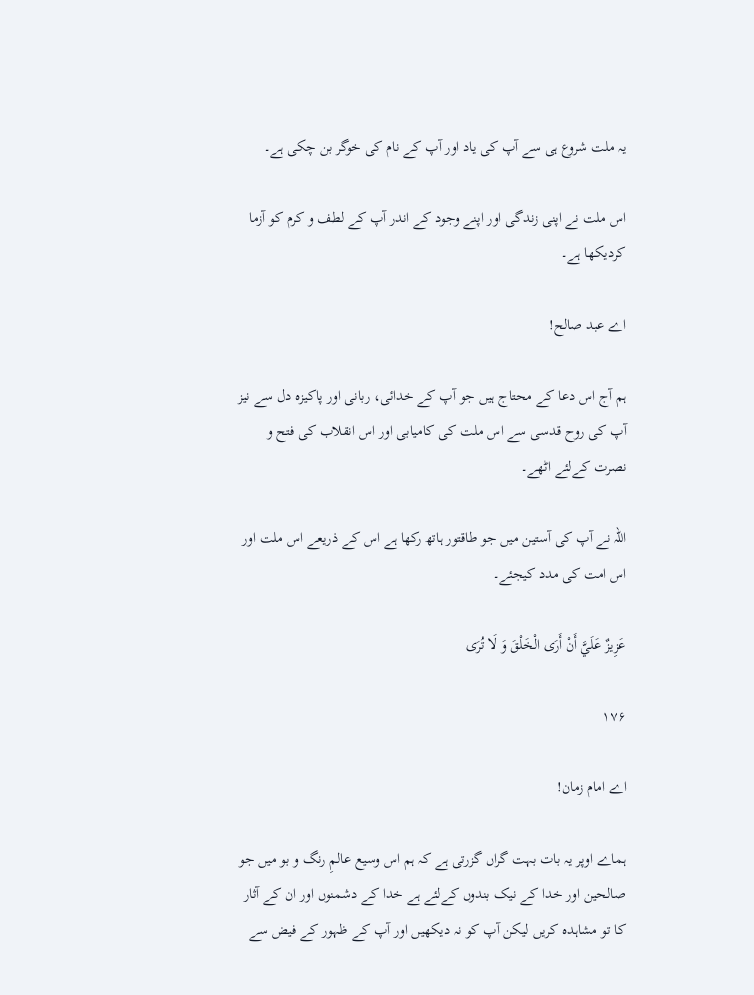یہ ملت شروع ہی سے آپ کی یاد اور آپ کے نام کی خوگر بن چکی ہے۔

اس ملت نے اپنی زندگی اور اپنے وجود کے اندر آپ کے لطف و کرم کو آزما کردیکھا ہے۔

اے عبد صالح!

ہم آج اس دعا کے محتاج ہیں جو آپ کے خدائی، ربانی اور پاکیزہ دل سے نیز آپ کی روح قدسی سے اس ملت کی کامیابی اور اس انقلاب کی فتح و نصرت کےلئے اٹھے۔

اللہ نے آپ کی آستین میں جو طاقتور ہاتھ رکھا ہے اس کے ذریعے اس ملت اور اس امت کی مدد کیجئے۔

عَزِيزٌ عَلَيَّ أَنْ أَرَى الْخَلْقَ وَ لَا تُرَى

۱۷۶

اے امام زمان!

ہماے اوپر یہ بات بہت گراں گزرتی ہے کہ ہم اس وسیع عالمِ رنگ و بو میں جو صالحین اور خدا کے نیک بندوں کےلئے ہے خدا کے دشمنوں اور ان کے آثار کا تو مشاہدہ کریں لیکن آپ کو نہ دیکھیں اور آپ کے ظہور کے فیض سے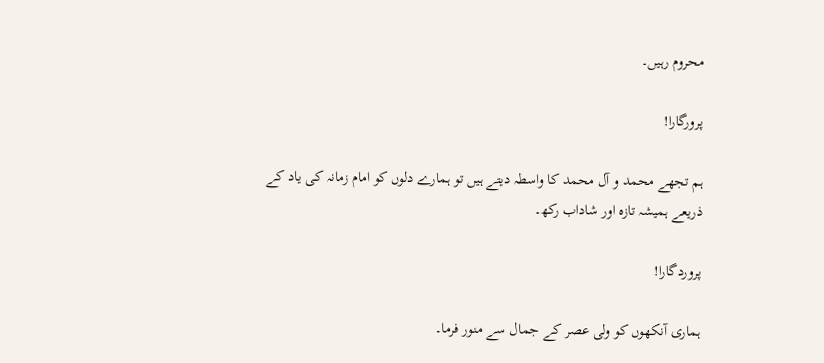محروم رہیں۔

پرورگارا!

ہم تجھے محمد و آل محمد کا واسطہ دیتے ہیں تو ہمارے دلوں کو امام زمانہ کی یاد کے ذریعے ہمیشہ تازہ اور شاداب رکھ۔

پروردگارا!

ہماری آنکھوں کو ولی عصر کے جمال سے منور فرما۔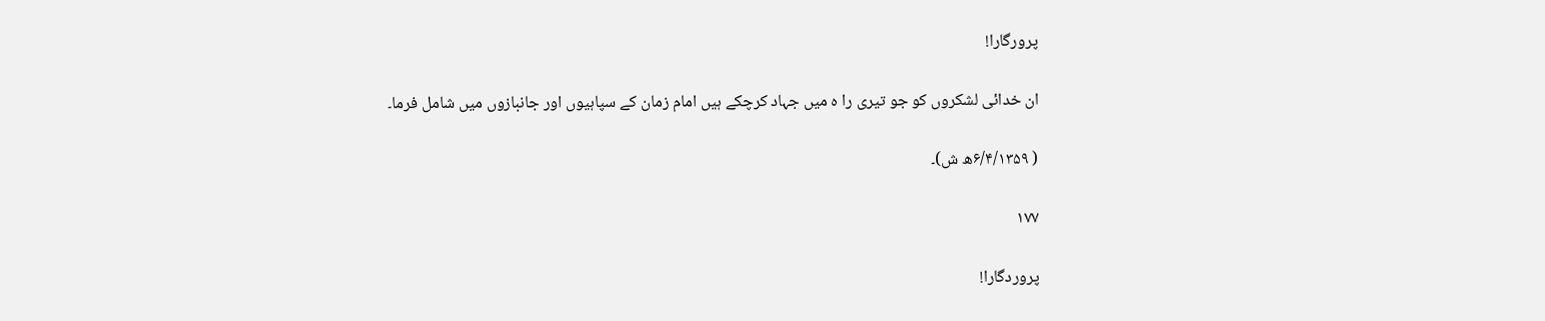پرورگارا!

ان خدائی لشکروں کو جو تیری را ہ میں جہاد کرچکے ہیں امام زمان کے سپاہیوں اور جانبازوں میں شامل فرما۔

( ۶/۴/۱۳۵۹ھ ش)۔

۱۷۷

پروردگارا!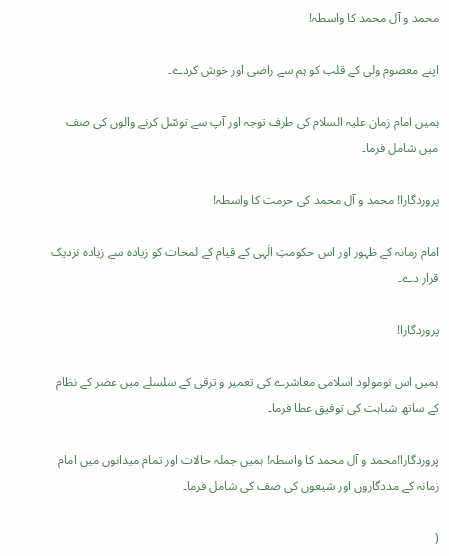محمد و آل محمد کا واسطہ!

اپنے معصوم ولی کے قلب کو ہم سے راضی اور خوش کردے۔

ہمیں امام زمان علیہ السلام کی طرف توجہ اور آپ سے توسّل کرنے والوں کی صف میں شامل فرما۔

پروردگارا! محمد و آل محمد کی حرمت کا واسطہ!

امام زمانہ کے ظہور اور اس حکومتِ الٰہی کے قیام کے لمحات کو زیادہ سے زیادہ نزدیک قرار دے۔

پروردگارا!

ہمیں اس نومولود اسلامی معاشرے کی تعمیر و ترقی کے سلسلے میں عصر کے نظام کے ساتھ شباہت کی توفیق عطا فرما۔

پروردگارا!محمد و آل محمد کا واسطہ! ہمیں جملہ حالات اور تمام میدانوں میں امام زمانہ کے مددگاروں اور شیعوں کی صف کی شامل فرما۔

(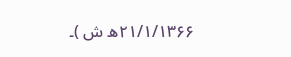۲۱/۱/۱۳۶۶ھ ش )۔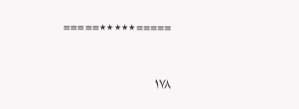=====٭٭٭٭٭=====

۱۷۸